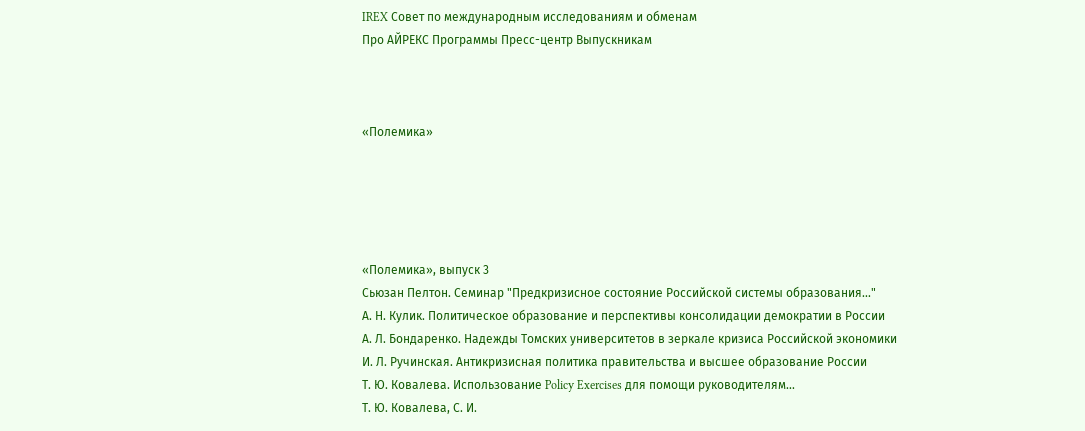IREX Совет по международным исследованиям и обменам
Про АЙРЕКС Программы Пресс-центр Выпускникам



«Полемика»





«Полемика», выпуск 3
Сьюзан Пелтон. Семинар "Предкризисное состояние Российской системы образования..."
А. Н. Кулик. Политическое образование и перспективы консолидации демократии в России
А. Л. Бондаренко. Надежды Томских университетов в зеркале кризиса Российской экономики
И. Л. Ручинская. Антикризисная политика правительства и высшее образование России
Т. Ю. Ковалева. Использование Policy Exercises для помощи руководителям...
Т. Ю. Ковалева, С. И.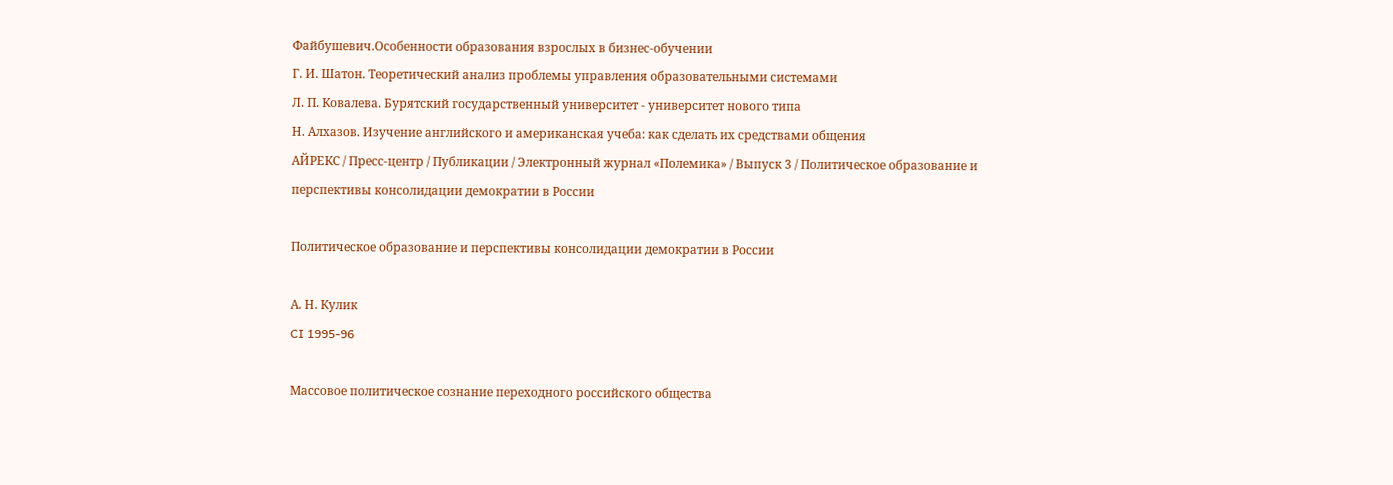Файбушевич.Особенности образования взрослых в бизнес-обучении
Г. И. Шатон. Теоретический анализ проблемы управления образовательными системами
Л. П. Ковалева. Бурятский государственный университет - университет нового типа
Н. Алхазов. Изучение английского и американская учеба: как сделать их средствами общения
АЙРЕКС / Пресс-центр / Публикации / Электронный журнал «Полемика» / Выпуск 3 / Политическое образование и перспективы консолидации демократии в России

Политическое образование и перспективы консолидации демократии в России

А. Н. Кулик
CI 1995-96

Массовое политическое сознание переходного российского общества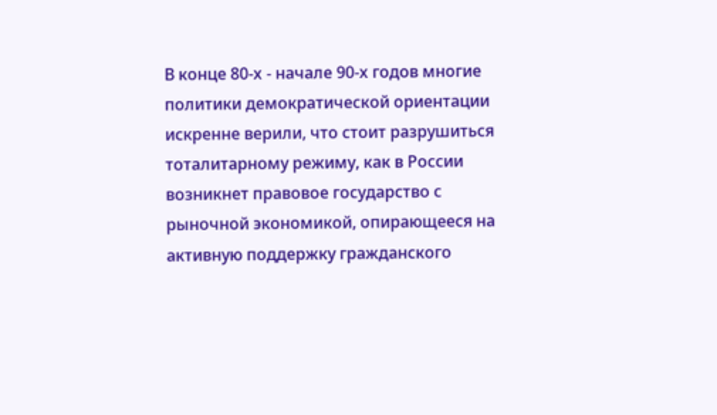В конце 80-х - начале 90-х годов многие политики демократической ориентации искренне верили, что стоит разрушиться тоталитарному режиму, как в России возникнет правовое государство с рыночной экономикой, опирающееся на активную поддержку гражданского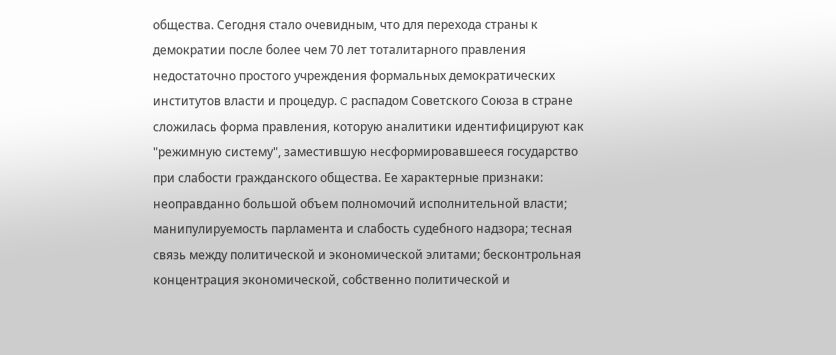общества. Сегодня стало очевидным, что для перехода страны к демократии после более чем 70 лет тоталитарного правления недостаточно простого учреждения формальных демократических институтов власти и процедур. C распадом Советского Союза в стране сложилась форма правления, которую аналитики идентифицируют как "режимную систему", заместившую несформировавшееся государство при слабости гражданского общества. Ее характерные признаки: неоправданно большой объем полномочий исполнительной власти; манипулируемость парламента и слабость судебного надзора; тесная связь между политической и экономической элитами; бесконтрольная концентрация экономической, собственно политической и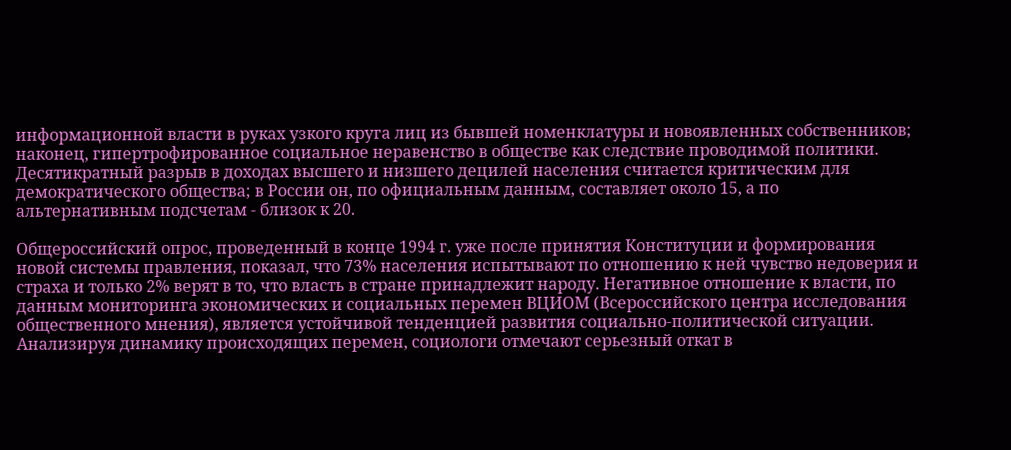информационной власти в руках узкого круга лиц из бывшей номенклатуры и новоявленных собственников; наконец, гипертрофированное социальное неравенство в обществе как следствие проводимой политики. Десятикратный разрыв в доходах высшего и низшего децилей населения считается критическим для демократического общества; в России он, по официальным данным, составляет около 15, а по альтернативным подсчетам - близок к 20.

Общероссийский опрос, проведенный в конце 1994 г. уже после принятия Конституции и формирования новой системы правления, показал, что 73% населения испытывают по отношению к ней чувство недоверия и страха и только 2% верят в то, что власть в стране принадлежит народу. Негативное отношение к власти, по данным мониторинга экономических и социальных перемен ВЦИОМ (Всероссийского центра исследования общественного мнения), является устойчивой тенденцией развития социально-политической ситуации. Анализируя динамику происходящих перемен, социологи отмечают серьезный откат в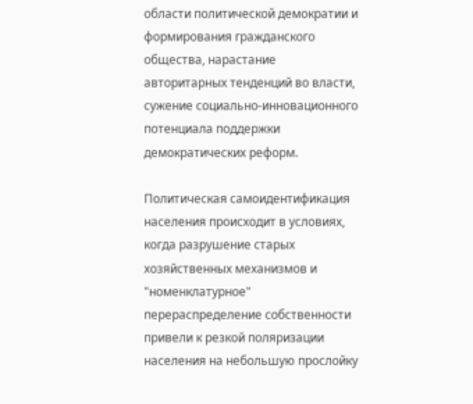области политической демократии и формирования гражданского общества, нарастание авторитарных тенденций во власти, сужение социально-инновационного потенциала поддержки демократических реформ.

Политическая самоидентификация населения происходит в условиях, когда разрушение старых хозяйственных механизмов и "номенклатурное" перераспределение собственности привели к резкой поляризации населения на небольшую прослойку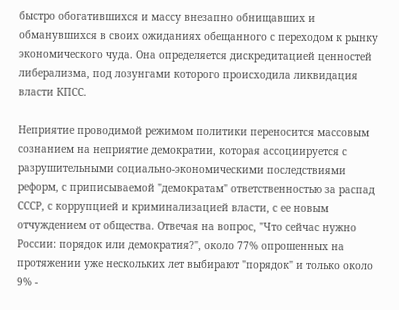быстро обогатившихся и массу внезапно обнищавших и обманувшихся в своих ожиданиях обещанного с переходом к рынку экономического чуда. Она определяется дискредитацией ценностей либерализма, под лозунгами которого происходила ликвидация власти КПСС.

Неприятие проводимой режимом политики переносится массовым сознанием на неприятие демократии, которая ассоциируется с разрушительными социально-экономическими последствиями реформ, с приписываемой "демократам" ответственностью за распад СССР, с коррупцией и криминализацией власти, с ее новым отчуждением от общества. Отвечая на вопрос, "Что сейчас нужно России: порядок или демократия?", около 77% опрошенных на протяжении уже нескольких лет выбирают "порядок" и только около 9% -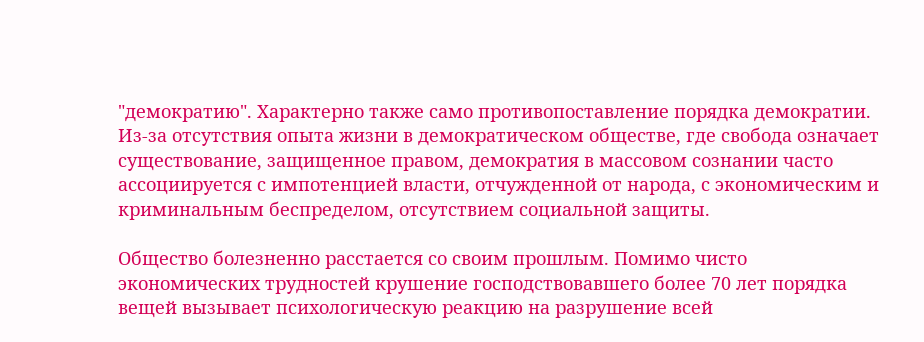"демократию". Характерно также само противопоставление порядка демократии. Из-за отсутствия опыта жизни в демократическом обществе, где свобода означает существование, защищенное правом, демократия в массовом сознании часто ассоциируется с импотенцией власти, отчужденной от народа, с экономическим и криминальным беспределом, отсутствием социальной защиты.

Общество болезненно расстается со своим прошлым. Помимо чисто экономических трудностей крушение господствовавшего более 70 лет порядка вещей вызывает психологическую реакцию на разрушение всей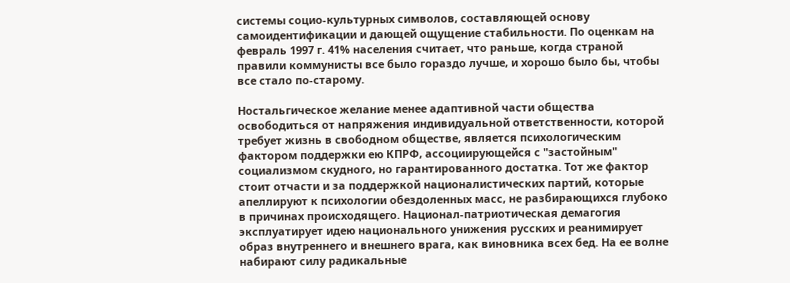системы социо-культурных символов, составляющей основу самоидентификации и дающей ощущение стабильности. По оценкам на февраль 1997 г. 41% населения считает, что раньше, когда страной правили коммунисты все было гораздо лучше, и хорошо было бы, чтобы все стало по-старому.

Ностальгическое желание менее адаптивной части общества освободиться от напряжения индивидуальной ответственности, которой требует жизнь в свободном обществе, является психологическим фактором поддержки ею КПРФ, ассоциирующейся с "застойным" социализмом скудного, но гарантированного достатка. Тот же фактор стоит отчасти и за поддержкой националистических партий, которые апеллируют к психологии обездоленных масс, не разбирающихся глубоко в причинах происходящего. Национал-патриотическая демагогия эксплуатирует идею национального унижения русских и реанимирует образ внутреннего и внешнего врага, как виновника всех бед. На ее волне набирают силу радикальные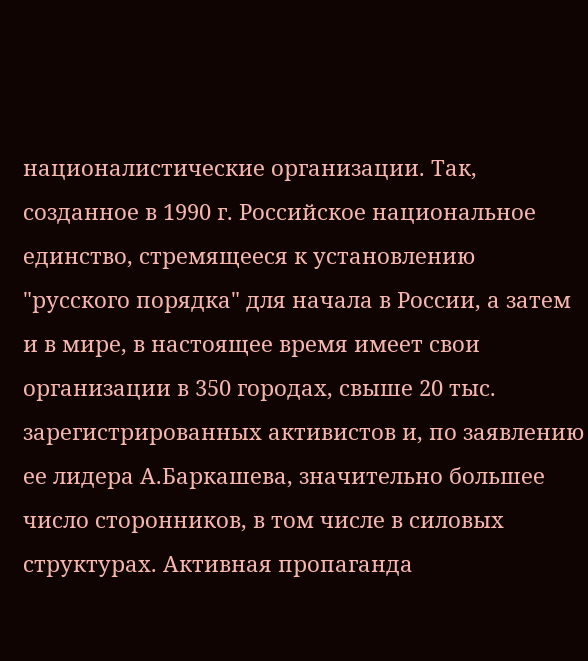националистические организации. Так, созданное в 1990 г. Российское национальное единство, стремящееся к установлению "русского порядка" для начала в России, а затем и в мире, в настоящее время имеет свои организации в 350 городах, свыше 20 тыс. зарегистрированных активистов и, по заявлению ее лидера А.Баркашева, значительно большее число сторонников, в том числе в силовых структурах. Активная пропаганда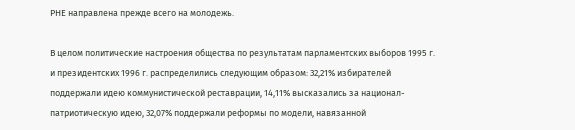РНЕ направлена прежде всего на молодежь.

В целом политические настроения общества по результатам парламентских выборов 1995 г. и президентских 1996 г. распределились следующим образом: 32,21% избирателей поддержали идею коммунистической реставрации, 14,11% высказались за национал-патриотическую идею, 32,07% поддержали реформы по модели, навязанной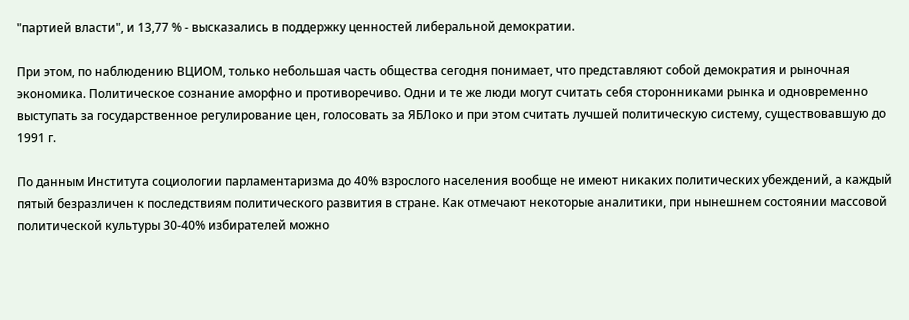"партией власти", и 13,77 % - высказались в поддержку ценностей либеральной демократии.

При этом, по наблюдению ВЦИОМ, только небольшая часть общества сегодня понимает, что представляют собой демократия и рыночная экономика. Политическое сознание аморфно и противоречиво. Одни и те же люди могут считать себя сторонниками рынка и одновременно выступать за государственное регулирование цен, голосовать за ЯБЛоко и при этом считать лучшей политическую систему, существовавшую до 1991 г.

По данным Института социологии парламентаризма до 40% взрослого населения вообще не имеют никаких политических убеждений, а каждый пятый безразличен к последствиям политического развития в стране. Как отмечают некоторые аналитики, при нынешнем состоянии массовой политической культуры 30-40% избирателей можно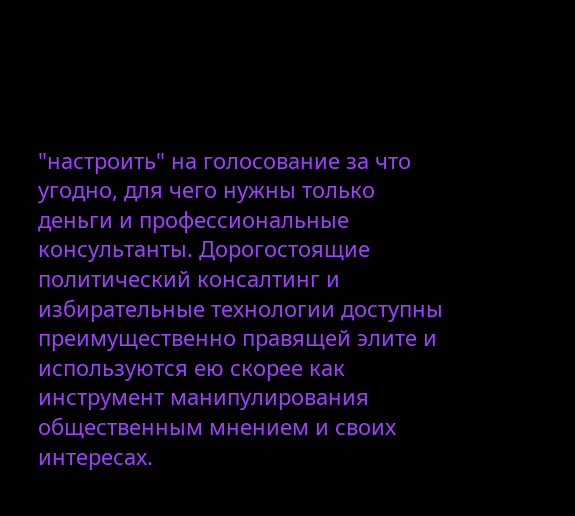"настроить" на голосование за что угодно, для чего нужны только деньги и профессиональные консультанты. Дорогостоящие политический консалтинг и избирательные технологии доступны преимущественно правящей элите и используются ею скорее как инструмент манипулирования общественным мнением и своих интересах.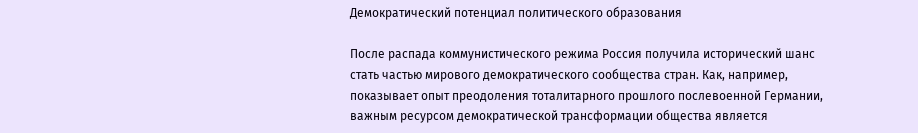Демократический потенциал политического образования

После распада коммунистического режима Россия получила исторический шанс стать частью мирового демократического сообщества стран. Как, например, показывает опыт преодоления тоталитарного прошлого послевоенной Германии, важным ресурсом демократической трансформации общества является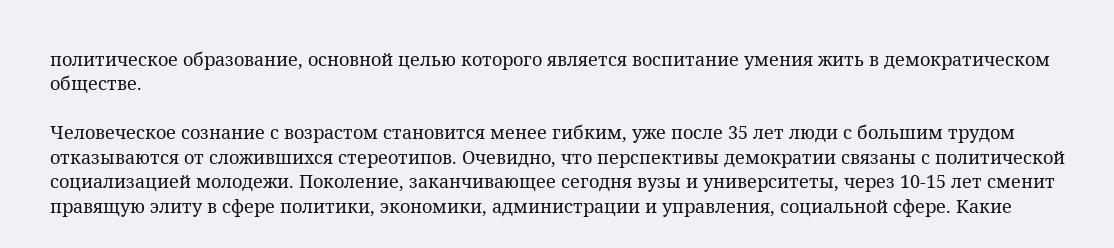политическое образование, основной целью которого является воспитание умения жить в демократическом обществе.

Человеческое сознание с возрастом становится менее гибким, уже после 35 лет люди с большим трудом отказываются от сложившихся стереотипов. Очевидно, что перспективы демократии связаны с политической социализацией молодежи. Поколение, заканчивающее сегодня вузы и университеты, через 10-15 лет сменит правящую элиту в сфере политики, экономики, администрации и управления, социальной сфере. Какие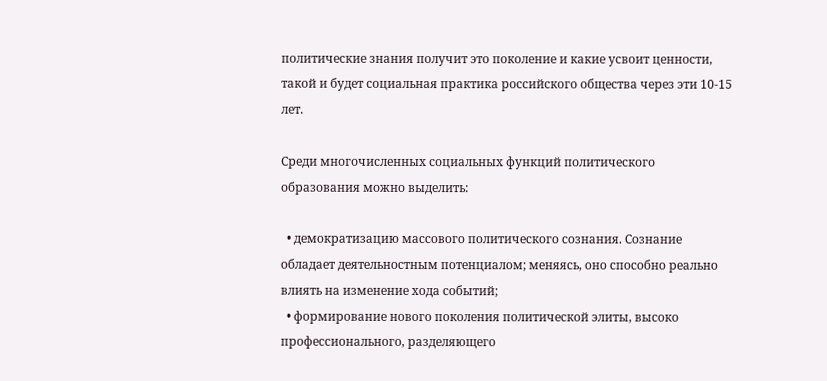политические знания получит это поколение и какие усвоит ценности, такой и будет социальная практика российского общества через эти 10-15 лет.

Среди многочисленных социальных функций политического образования можно выделить:

  • демократизацию массового политического сознания. Сознание обладает деятельностным потенциалом; меняясь, оно способно реально влиять на изменение хода событий;
  • формирование нового поколения политической элиты, высоко профессионального, разделяющего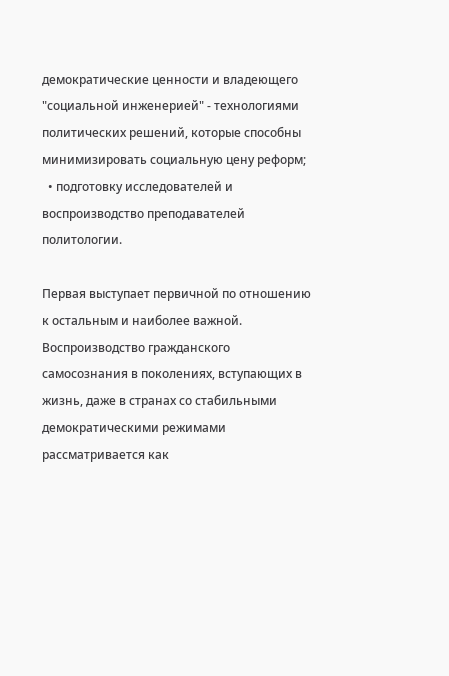демократические ценности и владеющего "социальной инженерией" - технологиями политических решений, которые способны минимизировать социальную цену реформ;
  • подготовку исследователей и воспроизводство преподавателей политологии.

Первая выступает первичной по отношению к остальным и наиболее важной. Воспроизводство гражданского самосознания в поколениях, вступающих в жизнь, даже в странах со стабильными демократическими режимами рассматривается как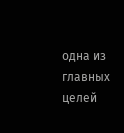одна из главных целей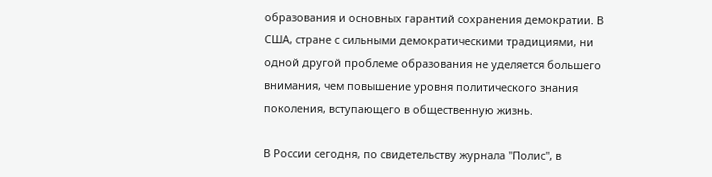образования и основных гарантий сохранения демократии. В США, стране с сильными демократическими традициями, ни одной другой проблеме образования не уделяется большего внимания, чем повышение уровня политического знания поколения, вступающего в общественную жизнь.

В России сегодня, по свидетельству журнала "Полис", в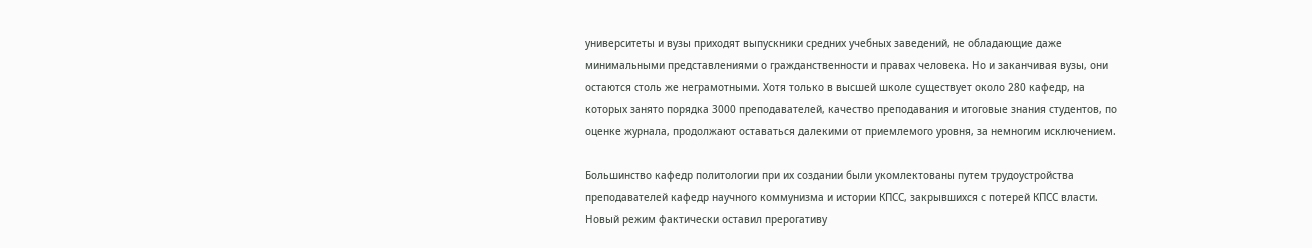университеты и вузы приходят выпускники средних учебных заведений, не обладающие даже минимальными представлениями о гражданственности и правах человека. Но и заканчивая вузы, они остаются столь же неграмотными. Хотя только в высшей школе существует около 280 кафедр, на которых занято порядка 3000 преподавателей, качество преподавания и итоговые знания студентов, по оценке журнала, продолжают оставаться далекими от приемлемого уровня, за немногим исключением.

Большинство кафедр политологии при их создании были укомлектованы путем трудоустройства преподавателей кафедр научного коммунизма и истории КПСС, закрывшихся с потерей КПСС власти. Новый режим фактически оставил прерогативу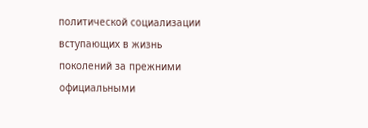политической социализации вступающих в жизнь поколений за прежними официальными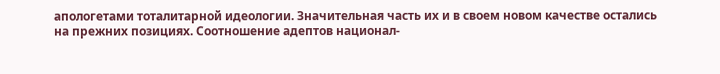апологетами тоталитарной идеологии. Значительная часть их и в своем новом качестве остались на прежних позициях. Соотношение адептов национал-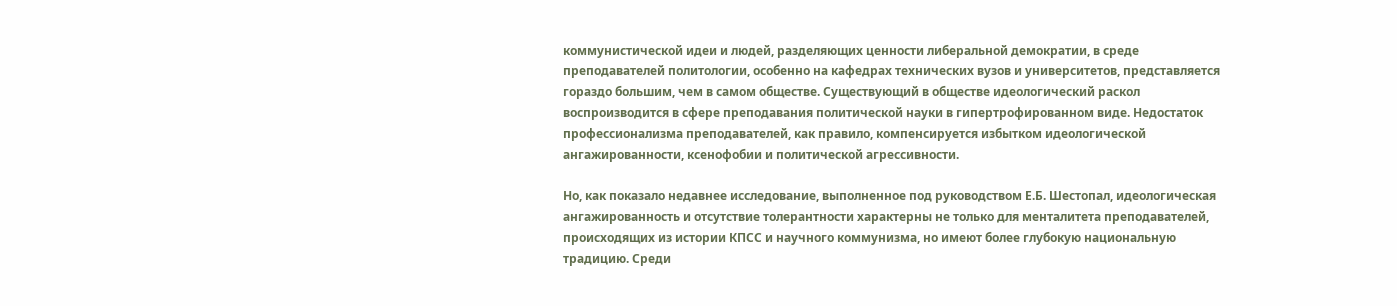коммунистической идеи и людей, разделяющих ценности либеральной демократии, в среде преподавателей политологии, особенно на кафедрах технических вузов и университетов, представляется гораздо большим, чем в самом обществе. Существующий в обществе идеологический раскол воспроизводится в сфере преподавания политической науки в гипертрофированном виде. Недостаток профессионализма преподавателей, как правило, компенсируется избытком идеологической ангажированности, ксенофобии и политической агрессивности.

Но, как показало недавнее исследование, выполненное под руководством Е.Б. Шестопал, идеологическая ангажированность и отсутствие толерантности характерны не только для менталитета преподавателей, происходящих из истории КПСС и научного коммунизма, но имеют более глубокую национальную традицию. Среди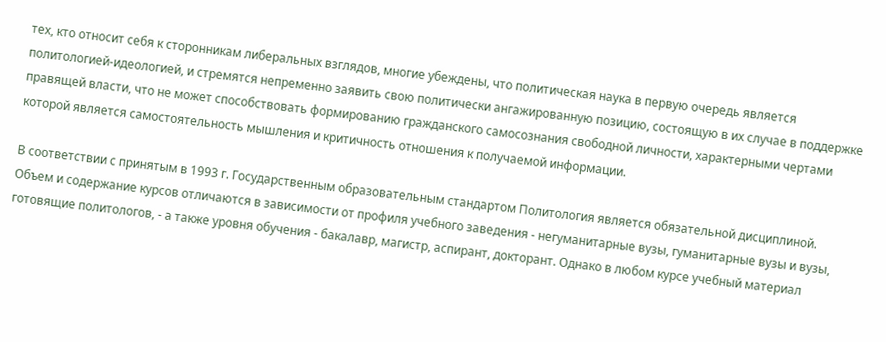тех, кто относит себя к сторонникам либеральных взглядов, многие убеждены, что политическая наука в первую очередь является политологией-идеологией, и стремятся непременно заявить свою политически ангажированную позицию, состоящую в их случае в поддержке правящей власти, что не может способствовать формированию гражданского самосознания свободной личности, характерными чертами которой является самостоятельность мышления и критичность отношения к получаемой информации.

В соответствии с принятым в 1993 г. Государственным образовательным стандартом Политология является обязательной дисциплиной. Объем и содержание курсов отличаются в зависимости от профиля учебного заведения - негуманитарные вузы, гуманитарные вузы и вузы, готовящие политологов, - а также уровня обучения - бакалавр, магистр, аспирант, докторант. Однако в любом курсе учебный материал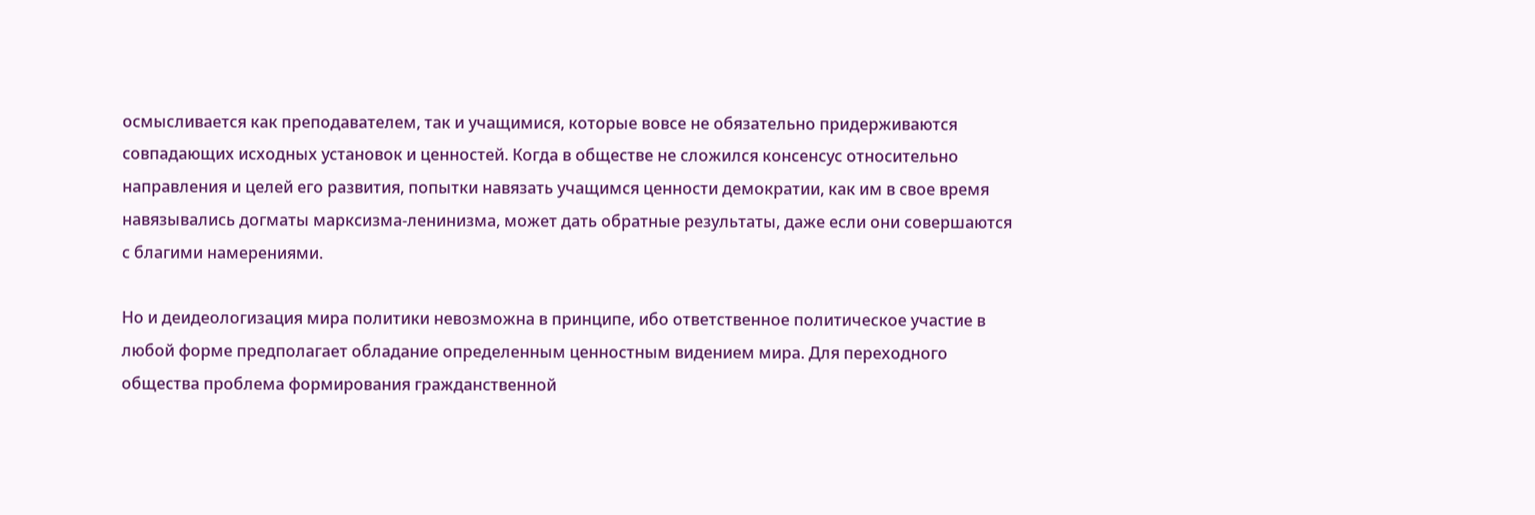осмысливается как преподавателем, так и учащимися, которые вовсе не обязательно придерживаются совпадающих исходных установок и ценностей. Когда в обществе не сложился консенсус относительно направления и целей его развития, попытки навязать учащимся ценности демократии, как им в свое время навязывались догматы марксизма-ленинизма, может дать обратные результаты, даже если они совершаются с благими намерениями.

Но и деидеологизация мира политики невозможна в принципе, ибо ответственное политическое участие в любой форме предполагает обладание определенным ценностным видением мира. Для переходного общества проблема формирования гражданственной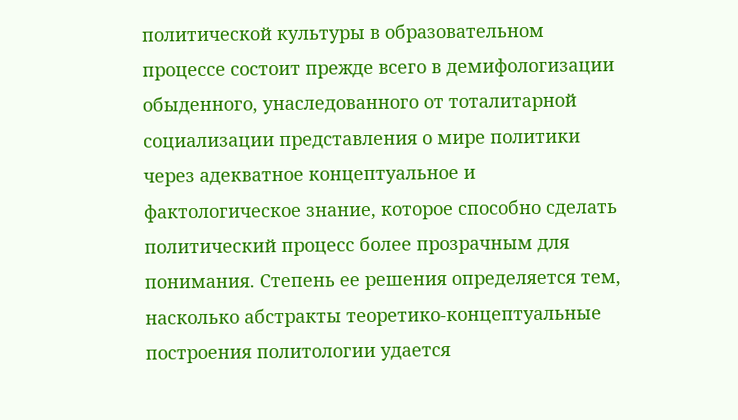политической культуры в образовательном процессе состоит прежде всего в демифологизации обыденного, унаследованного от тоталитарной социализации представления о мире политики через адекватное концептуальное и фактологическое знание, которое способно сделать политический процесс более прозрачным для понимания. Степень ее решения определяется тем, насколько абстракты теоретико-концептуальные построения политологии удается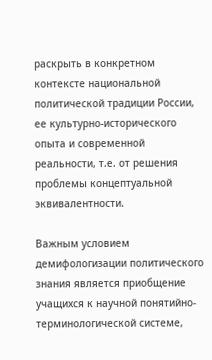раскрыть в конкретном контексте национальной политической традиции России, ее культурно-исторического опыта и современной реальности, т.е. от решения проблемы концептуальной эквивалентности.

Важным условием демифологизации политического знания является приобщение учащихся к научной понятийно-терминологической системе,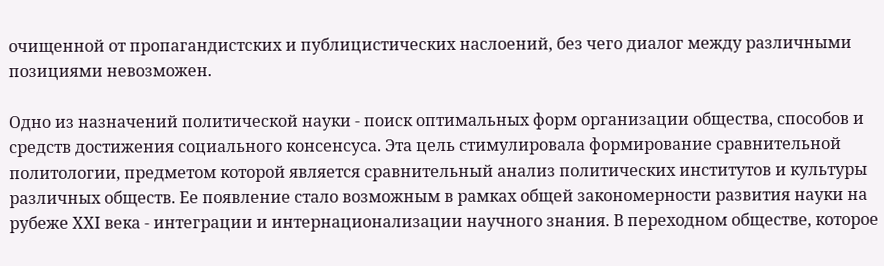очищенной от пропагандистских и публицистических наслоений, без чего диалог между различными позициями невозможен.

Одно из назначений политической науки - поиск оптимальных форм организации общества, способов и средств достижения социального консенсуса. Эта цель стимулировала формирование сравнительной политологии, предметом которой является сравнительный анализ политических институтов и культуры различных обществ. Ее появление стало возможным в рамках общей закономерности развития науки на рубеже ХХI века - интеграции и интернационализации научного знания. В переходном обществе, которое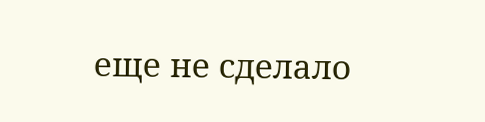еще не сделало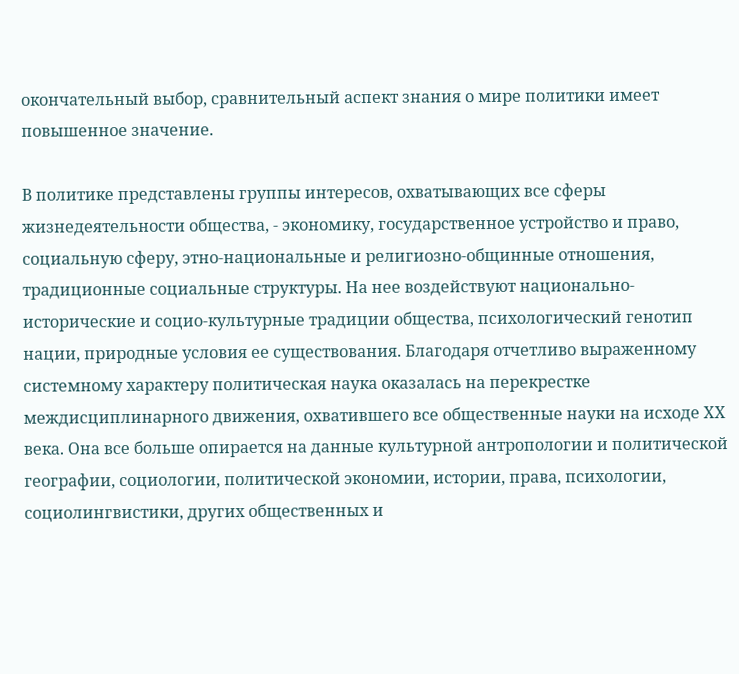окончательный выбор, сравнительный аспект знания о мире политики имеет повышенное значение.

В политике представлены группы интересов, охватывающих все сферы жизнедеятельности общества, - экономику, государственное устройство и право, социальную сферу, этно-национальные и религиозно-общинные отношения, традиционные социальные структуры. На нее воздействуют национально-исторические и социо-культурные традиции общества, психологический генотип нации, природные условия ее существования. Благодаря отчетливо выраженному системному характеру политическая наука оказалась на перекрестке междисциплинарного движения, охватившего все общественные науки на исходе ХХ века. Она все больше опирается на данные культурной антропологии и политической географии, социологии, политической экономии, истории, права, психологии, социолингвистики, других общественных и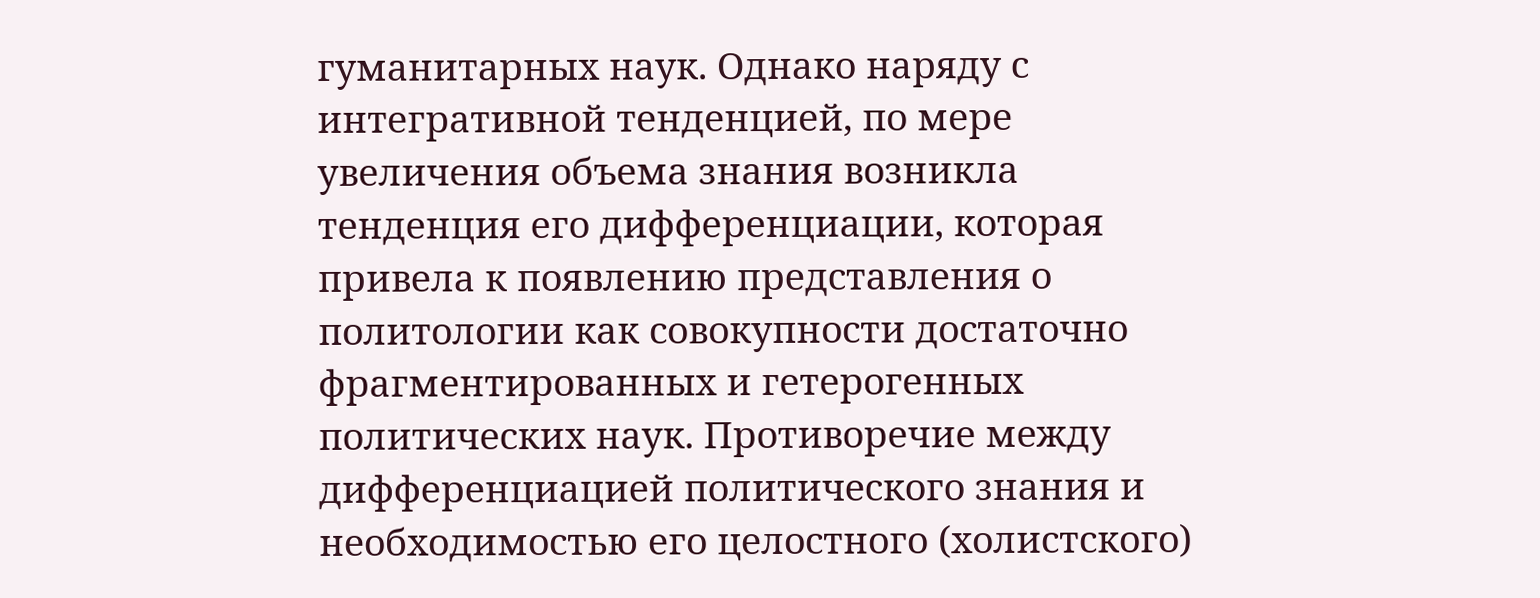гуманитарных наук. Однако наряду с интегративной тенденцией, по мере увеличения объема знания возникла тенденция его дифференциации, которая привела к появлению представления о политологии как совокупности достаточно фрагментированных и гетерогенных политических наук. Противоречие между дифференциацией политического знания и необходимостью его целостного (холистского)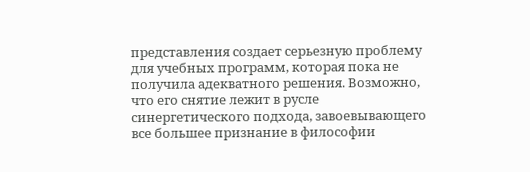представления создает серьезную проблему для учебных программ, которая пока не получила адекватного решения. Возможно, что его снятие лежит в русле синергетического подхода, завоевывающего все большее признание в философии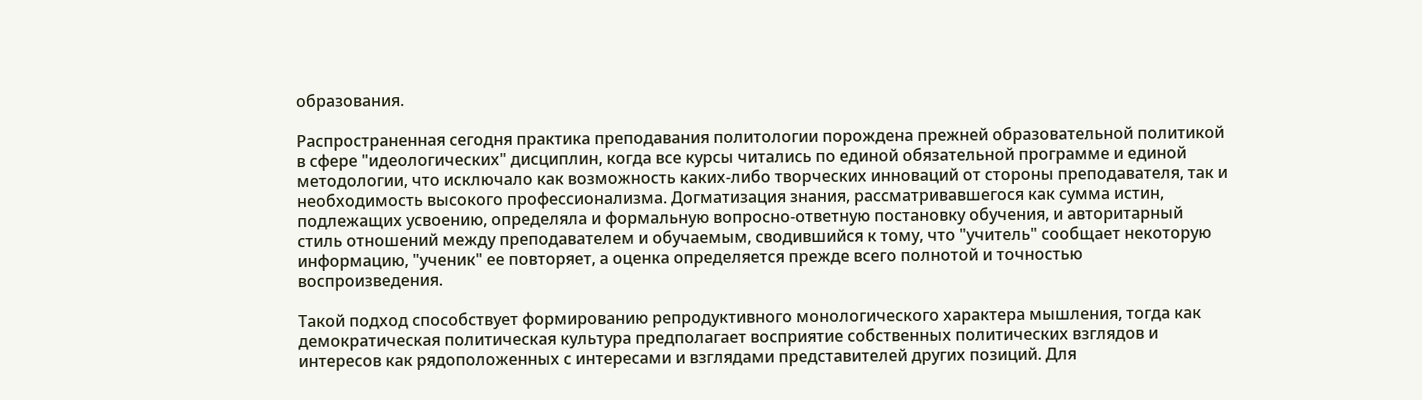образования.

Распространенная сегодня практика преподавания политологии порождена прежней образовательной политикой в сфере "идеологических" дисциплин, когда все курсы читались по единой обязательной программе и единой методологии, что исключало как возможность каких-либо творческих инноваций от стороны преподавателя, так и необходимость высокого профессионализма. Догматизация знания, рассматривавшегося как сумма истин, подлежащих усвоению, определяла и формальную вопросно-ответную постановку обучения, и авторитарный стиль отношений между преподавателем и обучаемым, сводившийся к тому, что "учитель" сообщает некоторую информацию, "ученик" ее повторяет, а оценка определяется прежде всего полнотой и точностью воспроизведения.

Такой подход способствует формированию репродуктивного монологического характера мышления, тогда как демократическая политическая культура предполагает восприятие собственных политических взглядов и интересов как рядоположенных с интересами и взглядами представителей других позиций. Для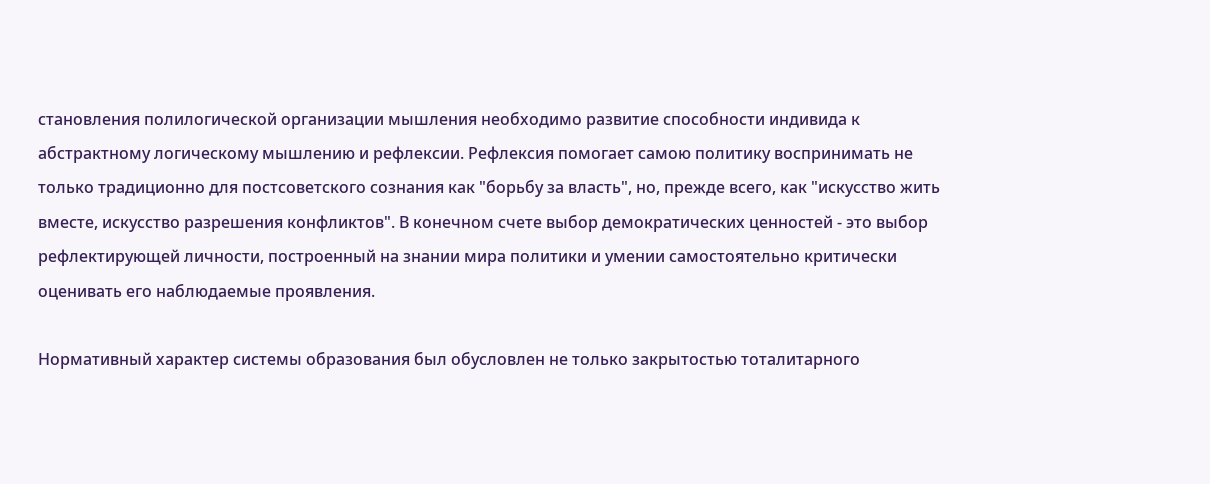становления полилогической организации мышления необходимо развитие способности индивида к абстрактному логическому мышлению и рефлексии. Рефлексия помогает самою политику воспринимать не только традиционно для постсоветского сознания как "борьбу за власть", но, прежде всего, как "искусство жить вместе, искусство разрешения конфликтов". В конечном счете выбор демократических ценностей - это выбор рефлектирующей личности, построенный на знании мира политики и умении самостоятельно критически оценивать его наблюдаемые проявления.

Нормативный характер системы образования был обусловлен не только закрытостью тоталитарного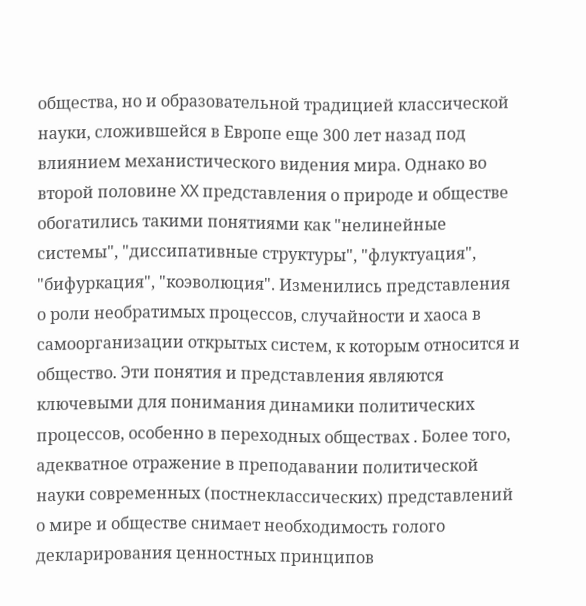общества, но и образовательной традицией классической науки, сложившейся в Европе еще 300 лет назад под влиянием механистического видения мира. Однако во второй половине XX представления о природе и обществе обогатились такими понятиями как "нелинейные системы", "диссипативные структуры", "флуктуация", "бифуркация", "коэволюция". Изменились представления о роли необратимых процессов, случайности и хаоса в самоорганизации открытых систем, к которым относится и общество. Эти понятия и представления являются ключевыми для понимания динамики политических процессов, особенно в переходных обществах . Более того, адекватное отражение в преподавании политической науки современных (постнеклассических) представлений о мире и обществе снимает необходимость голого декларирования ценностных принципов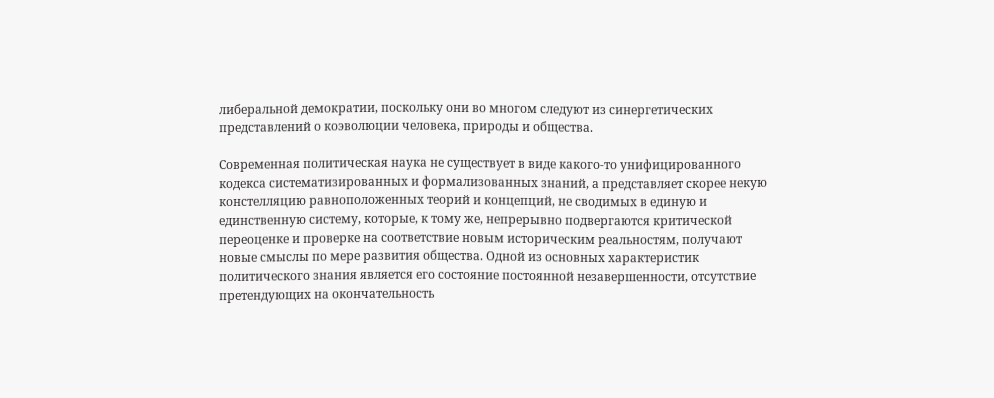либеральной демократии, поскольку они во многом следуют из синергетических представлений о коэволюции человека, природы и общества.

Современная политическая наука не существует в виде какого-то унифицированного кодекса систематизированных и формализованных знаний, а представляет скорее некую констелляцию равноположенных теорий и концепций, не сводимых в единую и единственную систему, которые, к тому же, непрерывно подвергаются критической переоценке и проверке на соответствие новым историческим реальностям, получают новые смыслы по мере развития общества. Одной из основных характеристик политического знания является его состояние постоянной незавершенности, отсутствие претендующих на окончательность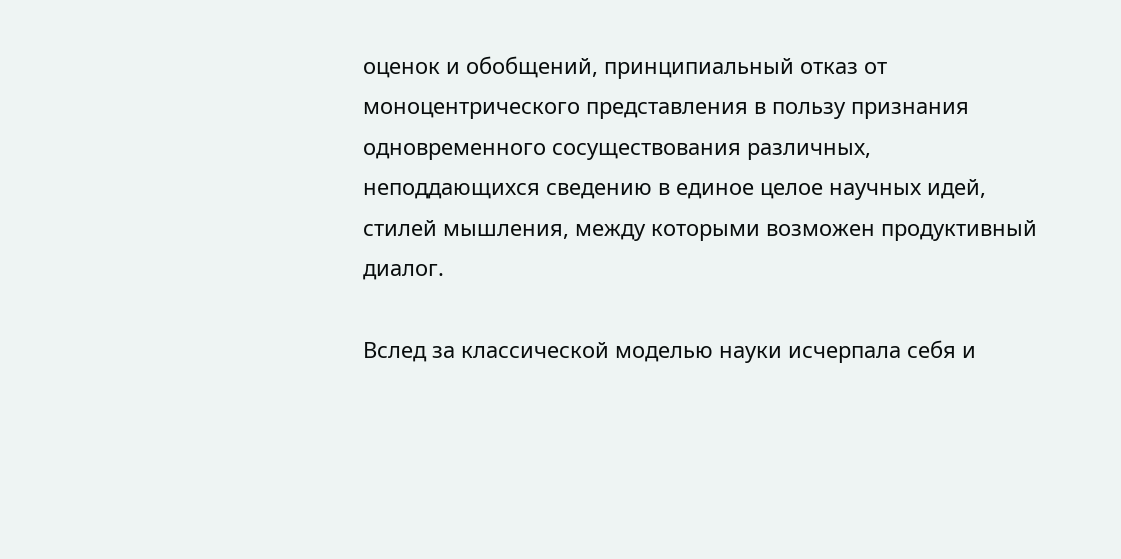оценок и обобщений, принципиальный отказ от моноцентрического представления в пользу признания одновременного сосуществования различных, неподдающихся сведению в единое целое научных идей, стилей мышления, между которыми возможен продуктивный диалог.

Вслед за классической моделью науки исчерпала себя и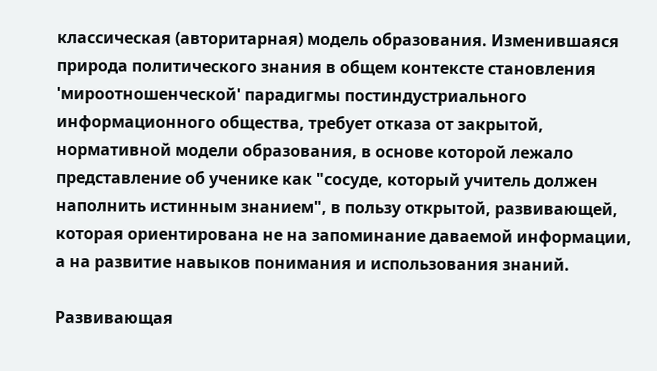классическая (авторитарная) модель образования. Изменившаяся природа политического знания в общем контексте становления 'мироотношенческой' парадигмы постиндустриального информационного общества, требует отказа от закрытой, нормативной модели образования, в основе которой лежало представление об ученике как "сосуде, который учитель должен наполнить истинным знанием", в пользу открытой, развивающей, которая ориентирована не на запоминание даваемой информации, а на развитие навыков понимания и использования знаний.

Развивающая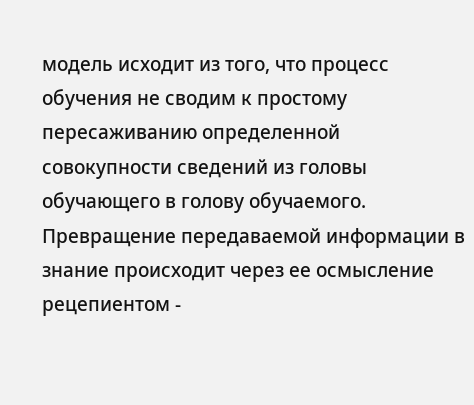модель исходит из того, что процесс обучения не сводим к простому пересаживанию определенной совокупности сведений из головы обучающего в голову обучаемого. Превращение передаваемой информации в знание происходит через ее осмысление рецепиентом -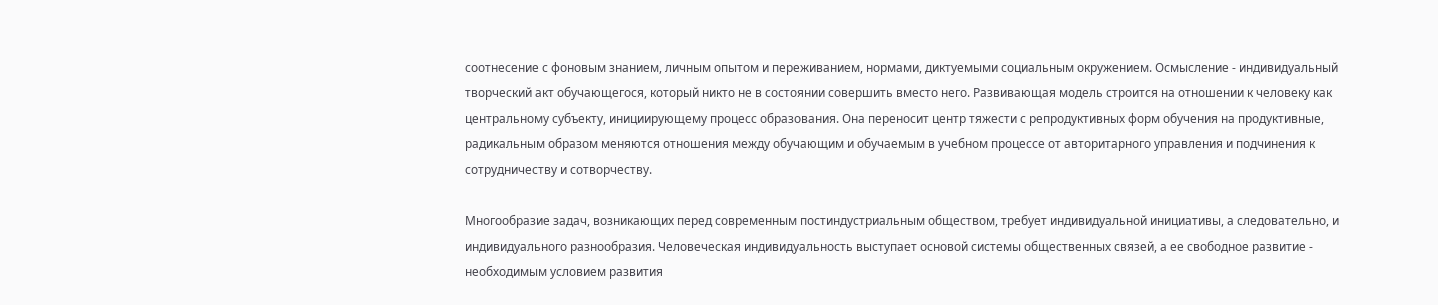соотнесение с фоновым знанием, личным опытом и переживанием, нормами, диктуемыми социальным окружением. Осмысление - индивидуальный творческий акт обучающегося, который никто не в состоянии совершить вместо него. Развивающая модель строится на отношении к человеку как центральному субъекту, инициирующему процесс образования. Она переносит центр тяжести с репродуктивных форм обучения на продуктивные, радикальным образом меняются отношения между обучающим и обучаемым в учебном процессе от авторитарного управления и подчинения к сотрудничеству и сотворчеству.

Многообразие задач, возникающих перед современным постиндустриальным обществом, требует индивидуальной инициативы, а следовательно, и индивидуального разнообразия. Человеческая индивидуальность выступает основой системы общественных связей, а ее свободное развитие - необходимым условием развития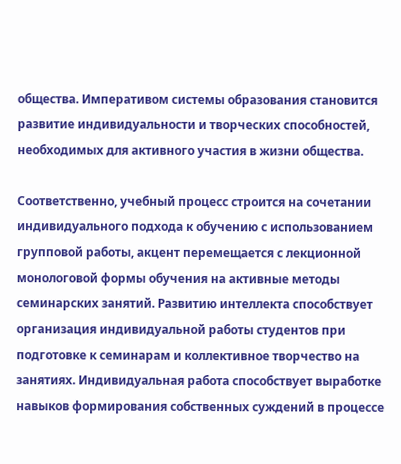общества. Императивом системы образования становится развитие индивидуальности и творческих способностей, необходимых для активного участия в жизни общества.

Соответственно, учебный процесс строится на сочетании индивидуального подхода к обучению с использованием групповой работы, акцент перемещается с лекционной монологовой формы обучения на активные методы семинарских занятий. Развитию интеллекта способствует организация индивидуальной работы студентов при подготовке к семинарам и коллективное творчество на занятиях. Индивидуальная работа способствует выработке навыков формирования собственных суждений в процессе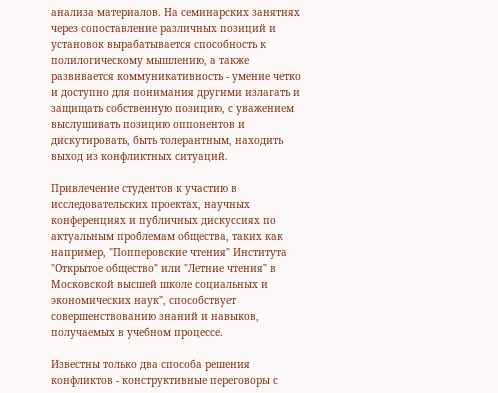анализа материалов. На семинарских занятиях через сопоставление различных позиций и установок вырабатывается способность к полилогическому мышлению, а также развивается коммуникативность - умение четко и доступно для понимания другими излагать и защищать собственную позицию, с уважением выслушивать позицию оппонентов и дискутировать, быть толерантным, находить выход из конфликтных ситуаций.

Привлечение студентов к участию в исследовательских проектах, научных конференциях и публичных дискуссиях по актуальным проблемам общества, таких как например, "Попперовские чтения" Института "Открытое общество" или "Летние чтения" в Московской высшей школе социальных и экономических наук", способствует совершенствованию знаний и навыков, получаемых в учебном процессе.

Известны только два способа решения конфликтов - конструктивные переговоры с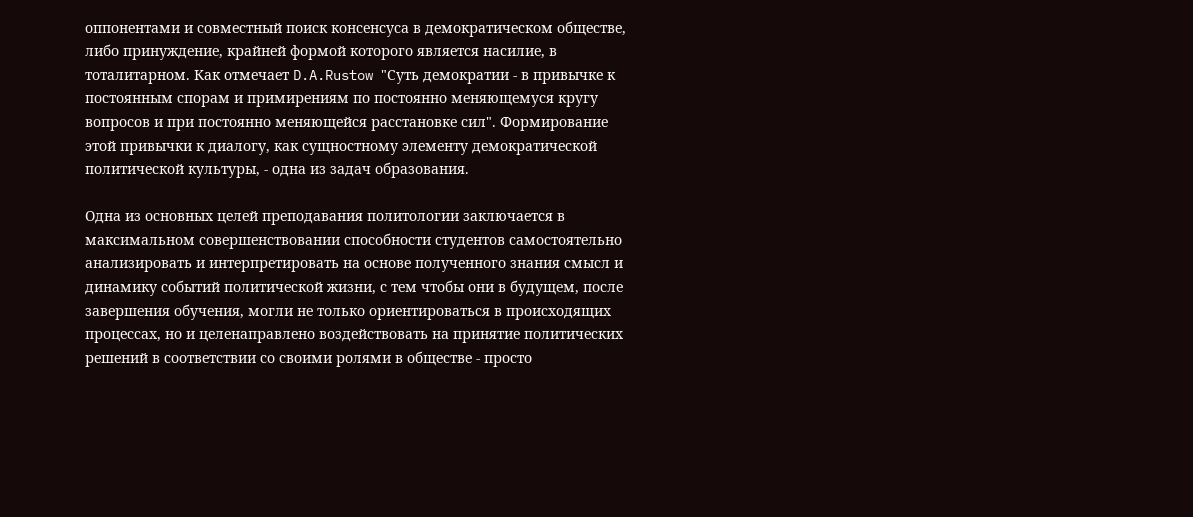оппонентами и совместный поиск консенсуса в демократическом обществе, либо принуждение, крайней формой которого является насилие, в тоталитарном. Как отмечает D.A.Rustow "Суть демократии - в привычке к постоянным спорам и примирениям по постоянно меняющемуся кругу вопросов и при постоянно меняющейся расстановке сил". Формирование этой привычки к диалогу, как сущностному элементу демократической политической культуры, - одна из задач образования.

Одна из основных целей преподавания политологии заключается в максимальном совершенствовании способности студентов самостоятельно анализировать и интерпретировать на основе полученного знания смысл и динамику событий политической жизни, с тем чтобы они в будущем, после завершения обучения, могли не только ориентироваться в происходящих процессах, но и целенаправлено воздействовать на принятие политических решений в соответствии со своими ролями в обществе - просто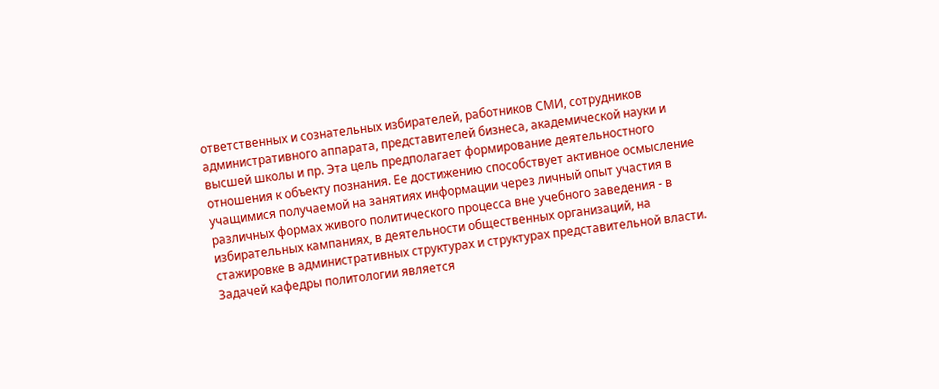ответственных и сознательных избирателей, работников СМИ, сотрудников административного аппарата, представителей бизнеса, академической науки и высшей школы и пр. Эта цель предполагает формирование деятельностного отношения к объекту познания. Ее достижению способствует активное осмысление учащимися получаемой на занятиях информации через личный опыт участия в различных формах живого политического процесса вне учебного заведения - в избирательных кампаниях, в деятельности общественных организаций, на стажировке в административных структурах и структурах представительной власти. Задачей кафедры политологии является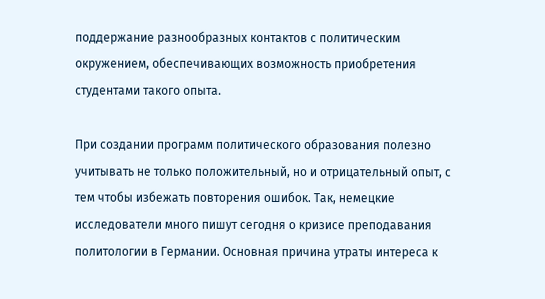поддержание разнообразных контактов с политическим окружением, обеспечивающих возможность приобретения студентами такого опыта.

При создании программ политического образования полезно учитывать не только положительный, но и отрицательный опыт, с тем чтобы избежать повторения ошибок. Так, немецкие исследователи много пишут сегодня о кризисе преподавания политологии в Германии. Основная причина утраты интереса к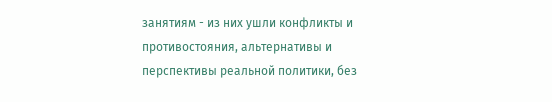занятиям - из них ушли конфликты и противостояния, альтернативы и перспективы реальной политики, без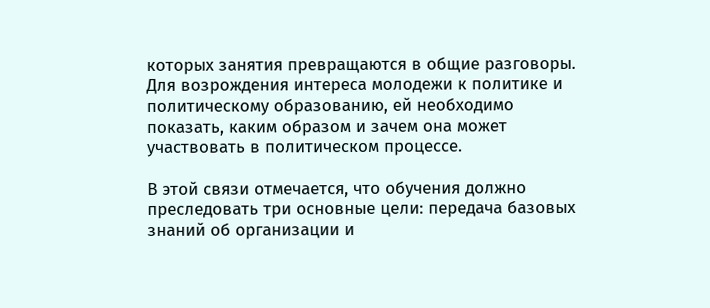которых занятия превращаются в общие разговоры. Для возрождения интереса молодежи к политике и политическому образованию, ей необходимо показать, каким образом и зачем она может участвовать в политическом процессе.

В этой связи отмечается, что обучения должно преследовать три основные цели: передача базовых знаний об организации и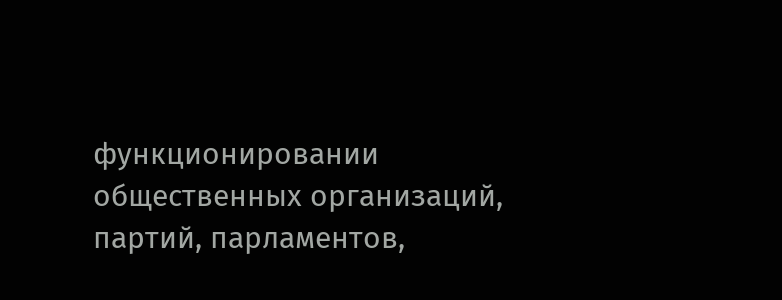функционировании общественных организаций, партий, парламентов,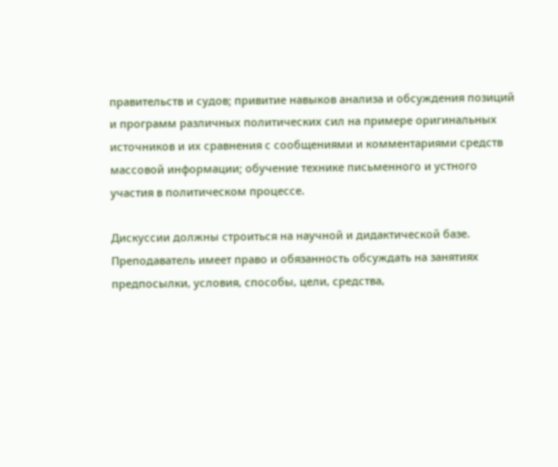правительств и судов; привитие навыков анализа и обсуждения позиций и программ различных политических сил на примере оригинальных источников и их сравнения с сообщениями и комментариями средств массовой информации; обучение технике письменного и устного участия в политическом процессе.

Дискуссии должны строиться на научной и дидактической базе. Преподаватель имеет право и обязанность обсуждать на занятиях предпосылки, условия, способы, цели, средства,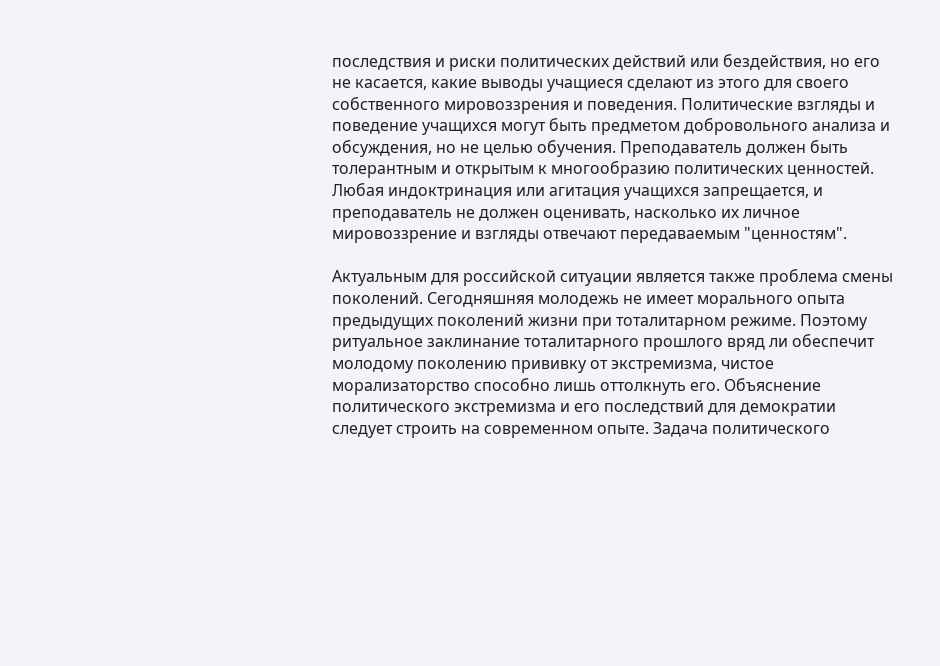последствия и риски политических действий или бездействия, но его не касается, какие выводы учащиеся сделают из этого для своего собственного мировоззрения и поведения. Политические взгляды и поведение учащихся могут быть предметом добровольного анализа и обсуждения, но не целью обучения. Преподаватель должен быть толерантным и открытым к многообразию политических ценностей. Любая индоктринация или агитация учащихся запрещается, и преподаватель не должен оценивать, насколько их личное мировоззрение и взгляды отвечают передаваемым "ценностям".

Актуальным для российской ситуации является также проблема смены поколений. Сегодняшняя молодежь не имеет морального опыта предыдущих поколений жизни при тоталитарном режиме. Поэтому ритуальное заклинание тоталитарного прошлого вряд ли обеспечит молодому поколению прививку от экстремизма, чистое морализаторство способно лишь оттолкнуть его. Объяснение политического экстремизма и его последствий для демократии следует строить на современном опыте. Задача политического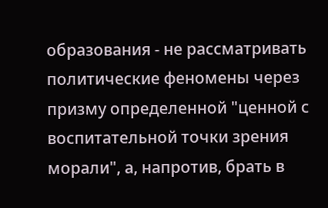образования - не рассматривать политические феномены через призму определенной "ценной с воспитательной точки зрения морали", а, напротив, брать в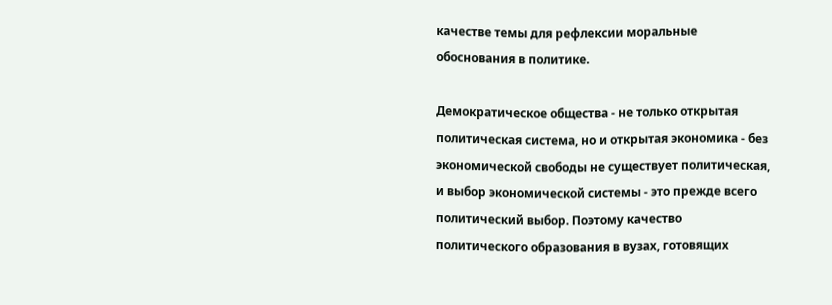качестве темы для рефлексии моральные обоснования в политике.

Демократическое общества - не только открытая политическая система, но и открытая экономика - без экономической свободы не существует политическая, и выбор экономической системы - это прежде всего политический выбор. Поэтому качество политического образования в вузах, готовящих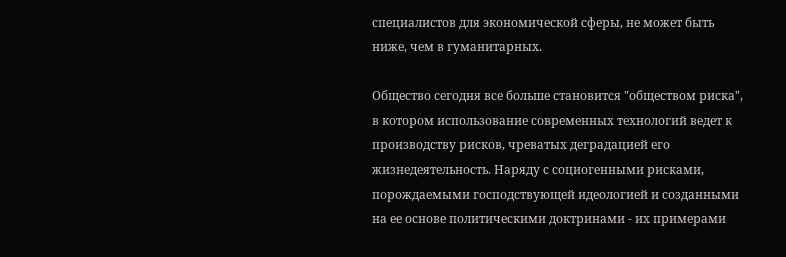специалистов для экономической сферы, не может быть ниже, чем в гуманитарных.

Общество сегодня все больше становится "обществом риска", в котором использование современных технологий ведет к производству рисков, чреватых деградацией его жизнедеятельность. Наряду с социогенными рисками, порождаемыми господствующей идеологией и созданными на ее основе политическими доктринами - их примерами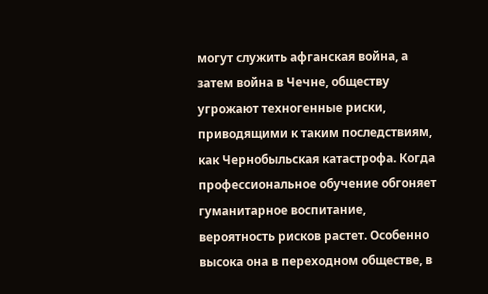могут служить афганская война, а затем война в Чечне, обществу угрожают техногенные риски, приводящими к таким последствиям, как Чернобыльская катастрофа. Когда профессиональное обучение обгоняет гуманитарное воспитание, вероятность рисков растет. Особенно высока она в переходном обществе, в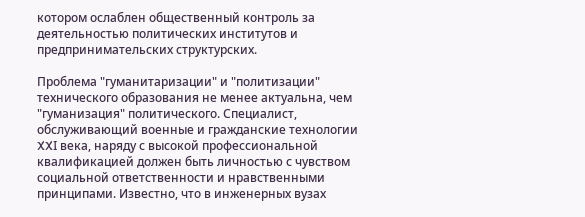котором ослаблен общественный контроль за деятельностью политических институтов и предпринимательских структурских.

Проблема "гуманитаризации" и "политизации" технического образования не менее актуальна, чем "гуманизация" политического. Специалист, обслуживающий военные и гражданские технологии XXI века, наряду с высокой профессиональной квалификацией должен быть личностью с чувством социальной ответственности и нравственными принципами. Известно, что в инженерных вузах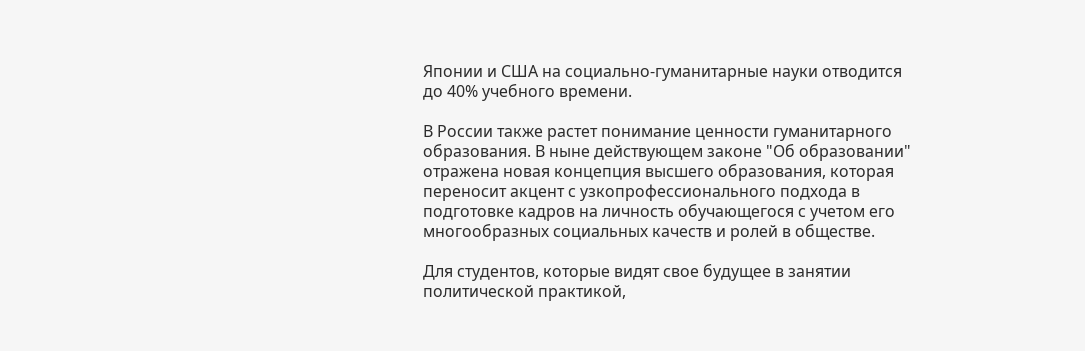Японии и США на социально-гуманитарные науки отводится до 40% учебного времени.

В России также растет понимание ценности гуманитарного образования. В ныне действующем законе "Об образовании" отражена новая концепция высшего образования, которая переносит акцент с узкопрофессионального подхода в подготовке кадров на личность обучающегося с учетом его многообразных социальных качеств и ролей в обществе.

Для студентов, которые видят свое будущее в занятии политической практикой,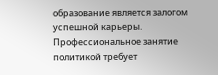образование является залогом успешной карьеры. Профессиональное занятие политикой требует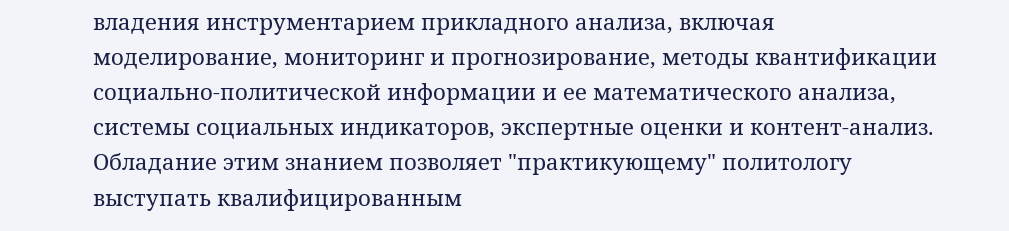владения инструментарием прикладного анализа, включая моделирование, мониторинг и прогнозирование, методы квантификации социально-политической информации и ее математического анализа, системы социальных индикаторов, экспертные оценки и контент-анализ. Обладание этим знанием позволяет "практикующему" политологу выступать квалифицированным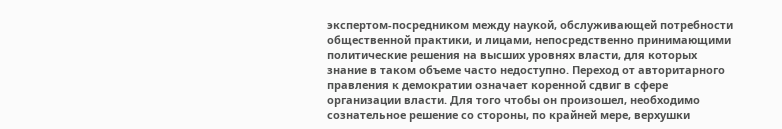экспертом-посредником между наукой, обслуживающей потребности общественной практики, и лицами, непосредственно принимающими политические решения на высших уровнях власти, для которых знание в таком объеме часто недоступно. Переход от авторитарного правления к демократии означает коренной сдвиг в сфере организации власти. Для того чтобы он произошел, необходимо сознательное решение со стороны, по крайней мере, верхушки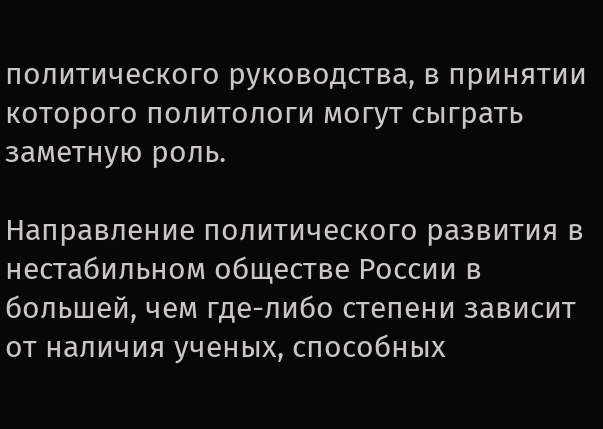политического руководства, в принятии которого политологи могут сыграть заметную роль.

Направление политического развития в нестабильном обществе России в большей, чем где-либо степени зависит от наличия ученых, способных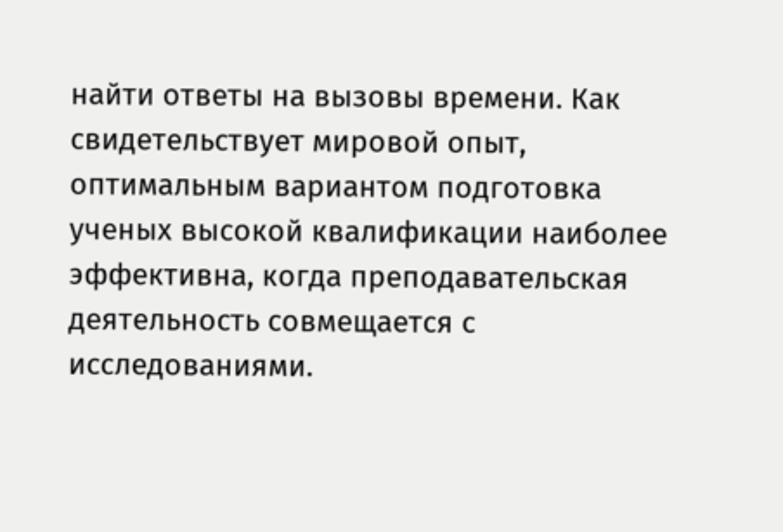найти ответы на вызовы времени. Как свидетельствует мировой опыт, оптимальным вариантом подготовка ученых высокой квалификации наиболее эффективна, когда преподавательская деятельность совмещается с исследованиями.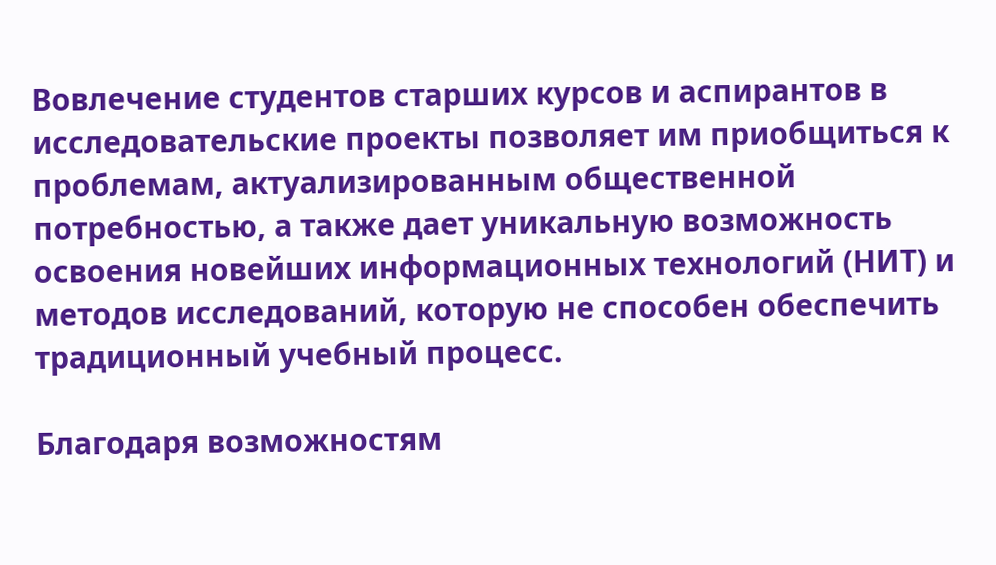Вовлечение студентов старших курсов и аспирантов в исследовательские проекты позволяет им приобщиться к проблемам, актуализированным общественной потребностью, а также дает уникальную возможность освоения новейших информационных технологий (НИТ) и методов исследований, которую не способен обеспечить традиционный учебный процесс.

Благодаря возможностям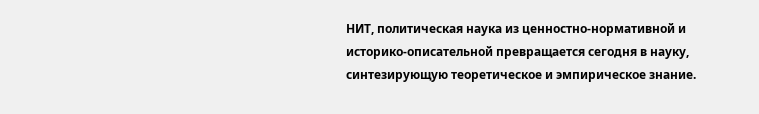НИТ, политическая наука из ценностно-нормативной и историко-описательной превращается сегодня в науку, синтезирующую теоретическое и эмпирическое знание.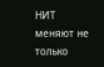НИТ меняют не только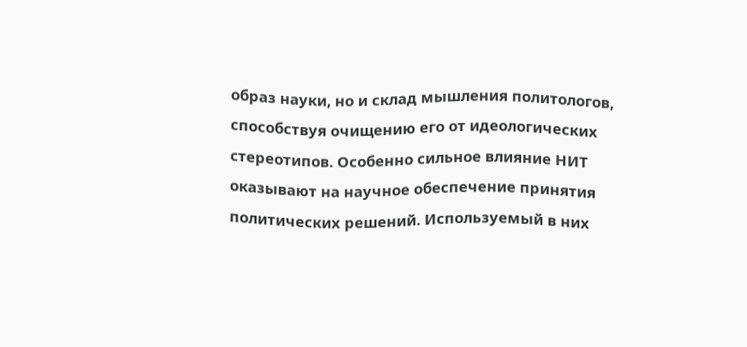образ науки, но и склад мышления политологов, способствуя очищению его от идеологических стереотипов. Особенно сильное влияние НИТ оказывают на научное обеспечение принятия политических решений. Используемый в них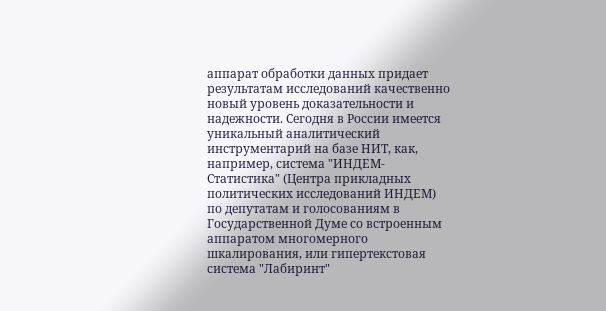аппарат обработки данных придает результатам исследований качественно новый уровень доказательности и надежности. Сегодня в России имеется уникальный аналитический инструментарий на базе НИТ, как, например, система "ИНДЕМ-Статистика" (Центра прикладных политических исследований ИНДЕМ) по депутатам и голосованиям в Государственной Думе со встроенным аппаратом многомерного шкалирования, или гипертекстовая система "Лабиринт"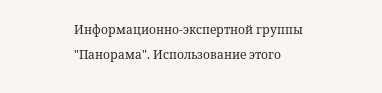Информационно-экспертной группы "Панорама". Использование этого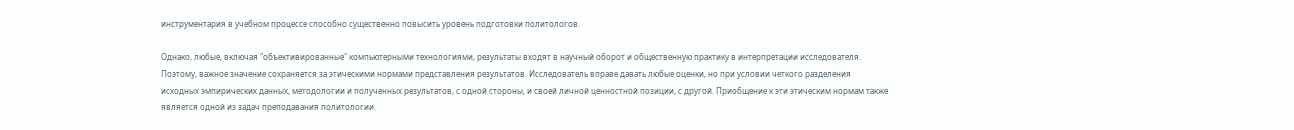инструментария в учебном процессе способно существенно повысить уровень подготовки политологов.

Однако, любые, включая "объективированные" компьютерными технологиями, результаты входят в научный оборот и общественную практику в интерпретации исследователя. Поэтому, важное значение сохраняется за этическими нормами представления результатов. Исследователь вправе давать любые оценки, но при условии четкого разделения исходных эмпирических данных, методологии и полученных результатов, с одной стороны, и своей личной ценностной позиции, с другой. Приобщение к эти этическим нормам также является одной из задач преподавания политологии.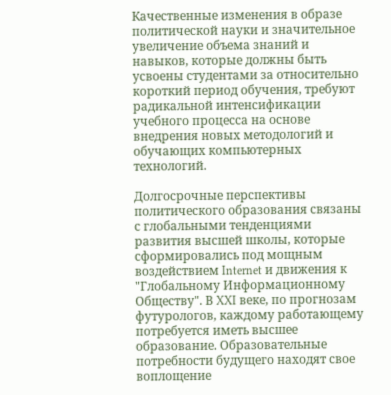Качественные изменения в образе политической науки и значительное увеличение объема знаний и навыков, которые должны быть усвоены студентами за относительно короткий период обучения, требуют радикальной интенсификации учебного процесса на основе внедрения новых методологий и обучающих компьютерных технологий.

Долгосрочные перспективы политического образования связаны с глобальными тенденциями развития высшей школы, которые сформировались под мощным воздействием Internet и движения к "Глобальному Информационному Обществу". В XXI веке, по прогнозам футурологов, каждому работающему потребуется иметь высшее образование. Образовательные потребности будущего находят свое воплощение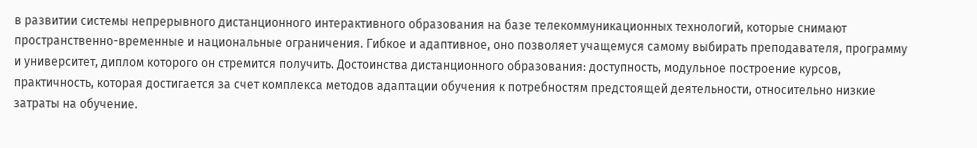в развитии системы непрерывного дистанционного интерактивного образования на базе телекоммуникационных технологий, которые снимают пространственно-временные и национальные ограничения. Гибкое и адаптивное, оно позволяет учащемуся самому выбирать преподавателя, программу и университет, диплом которого он стремится получить. Достоинства дистанционного образования: доступность, модульное построение курсов, практичность, которая достигается за счет комплекса методов адаптации обучения к потребностям предстоящей деятельности, относительно низкие затраты на обучение.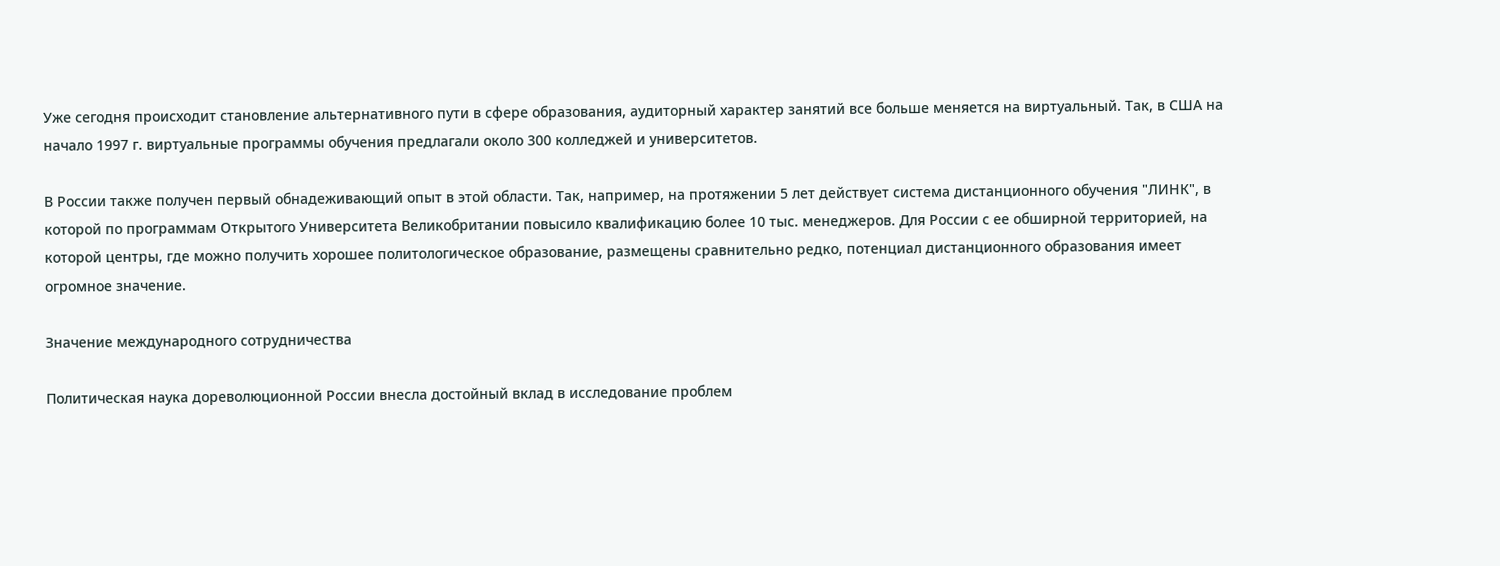Уже сегодня происходит становление альтернативного пути в сфере образования, аудиторный характер занятий все больше меняется на виртуальный. Так, в США на начало 1997 г. виртуальные программы обучения предлагали около 300 колледжей и университетов.

В России также получен первый обнадеживающий опыт в этой области. Так, например, на протяжении 5 лет действует система дистанционного обучения "ЛИНК", в которой по программам Открытого Университета Великобритании повысило квалификацию более 10 тыс. менеджеров. Для России с ее обширной территорией, на которой центры, где можно получить хорошее политологическое образование, размещены сравнительно редко, потенциал дистанционного образования имеет огромное значение.

Значение международного сотрудничества

Политическая наука дореволюционной России внесла достойный вклад в исследование проблем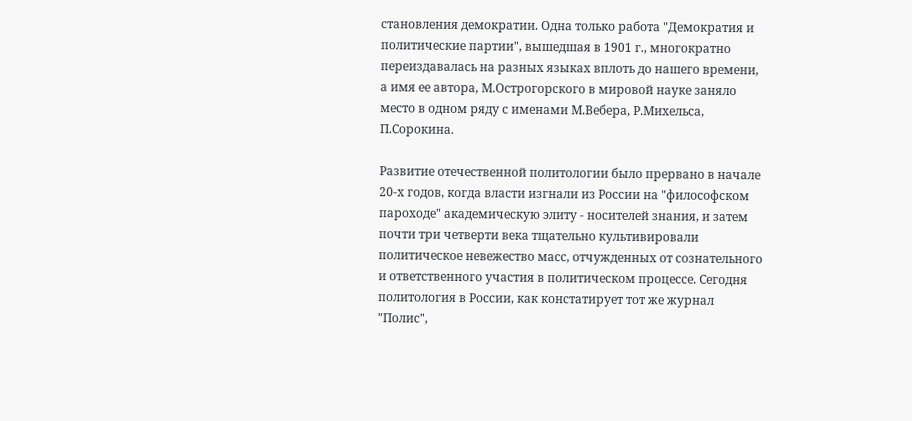становления демократии. Одна только работа "Демократия и политические партии", вышедшая в 1901 г., многократно переиздавалась на разных языках вплоть до нашего времени, а имя ее автора, М.Острогорского в мировой науке заняло место в одном ряду с именами М.Вебера, Р.Михельса, П.Сорокина.

Развитие отечественной политологии было прервано в начале 20-х годов, когда власти изгнали из России на "философском пароходе" академическую элиту - носителей знания, и затем почти три четверти века тщательно культивировали политическое невежество масс, отчужденных от сознательного и ответственного участия в политическом процессе. Сегодня политология в России, как констатирует тот же журнал "Полис",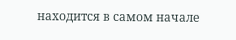находится в самом начале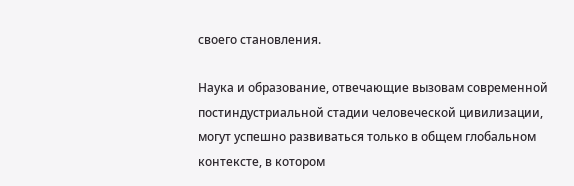своего становления.

Наука и образование, отвечающие вызовам современной постиндустриальной стадии человеческой цивилизации, могут успешно развиваться только в общем глобальном контексте, в котором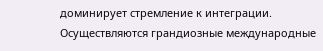доминирует стремление к интеграции. Осуществляются грандиозные международные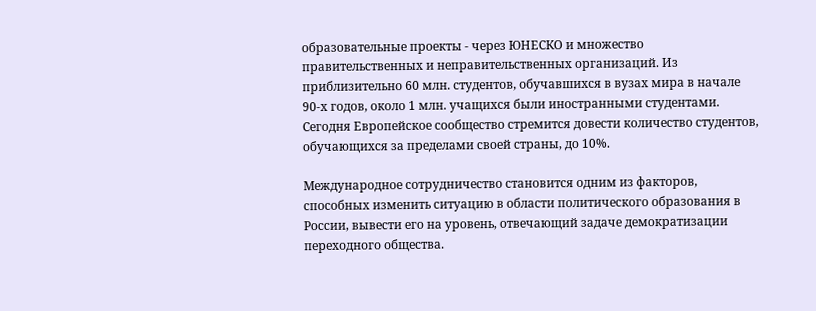образовательные проекты - через ЮНЕСКО и множество правительственных и неправительственных организаций. Из приблизительно 60 млн. студентов, обучавшихся в вузах мира в начале 90-х годов, около 1 млн. учащихся были иностранными студентами. Сегодня Европейское сообщество стремится довести количество студентов, обучающихся за пределами своей страны, до 10%.

Международное сотрудничество становится одним из факторов, способных изменить ситуацию в области политического образования в России, вывести его на уровень, отвечающий задаче демократизации переходного общества.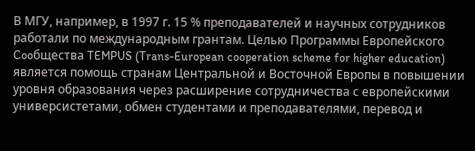В МГУ, например, в 1997 г. 15 % преподавателей и научных сотрудников работали по международным грантам. Целью Программы Европейского Cooбщества TEMPUS (Trans-European cooperation scheme for higher education) является помощь странам Центральной и Восточной Европы в повышении уровня образования через расширение сотрудничества с европейскими универсистетами, обмен студентами и преподавателями, перевод и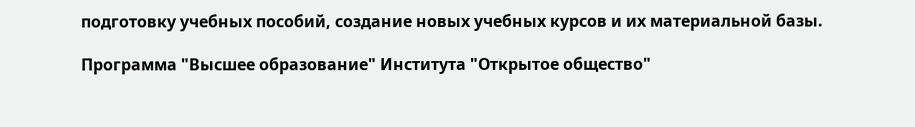подготовку учебных пособий, создание новых учебных курсов и их материальной базы.

Программа "Высшее образование" Института "Открытое общество"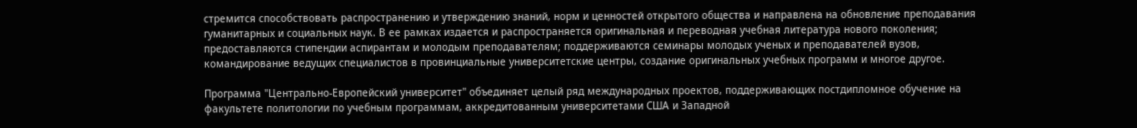стремится способствовать распространению и утверждению знаний, норм и ценностей открытого общества и направлена на обновление преподавания гуманитарных и социальных наук. В ее рамках издается и распространяется оригинальная и переводная учебная литература нового поколения; предоставляются стипендии аспирантам и молодым преподавателям; поддерживаются семинары молодых ученых и преподавателей вузов, командирование ведущих специалистов в провинциальные университетские центры, создание оригинальных учебных программ и многое другое.

Программа "Центрально-Европейский университет" объединяет целый ряд международных проектов, поддерживающих постдипломное обучение на факультете политологии по учебным программам, аккредитованным университетами США и Западной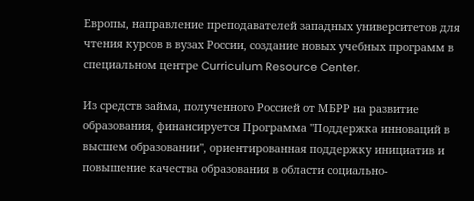Европы, направление преподавателей западных университетов для чтения курсов в вузах России, создание новых учебных программ в специальном центре Curriculum Resource Center.

Из средств займа, полученного Россией от МБРР на развитие образования, финансируется Программа "Поддержка инноваций в высшем образовании", ориентированная поддержку инициатив и повышение качества образования в области социально-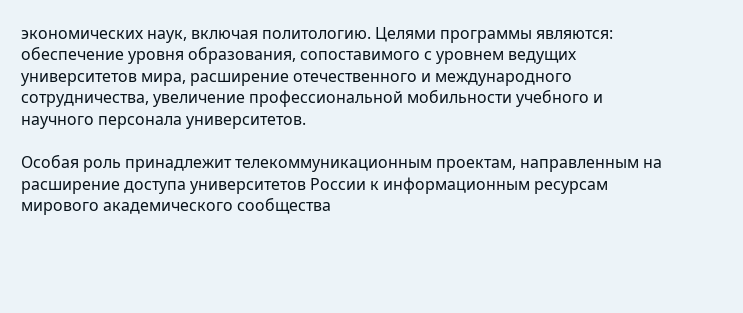экономических наук, включая политологию. Целями программы являются: обеспечение уровня образования, сопоставимого с уровнем ведущих университетов мира, расширение отечественного и международного сотрудничества, увеличение профессиональной мобильности учебного и научного персонала университетов.

Особая роль принадлежит телекоммуникационным проектам, направленным на расширение доступа университетов России к информационным ресурсам мирового академического сообщества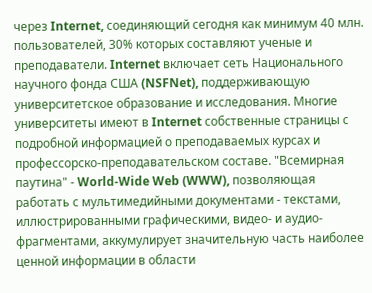через Internet, соединяющий сегодня как минимум 40 млн. пользователей, 30% которых составляют ученые и преподаватели. Internet включает сеть Национального научного фонда США (NSFNet), поддерживающую университетское образование и исследования. Многие университеты имеют в Internet собственные страницы с подробной информацией о преподаваемых курсах и профессорско-преподавательском составе. "Всемирная паутина" - World-Wide Web (WWW), позволяющая работать с мультимедийными документами - текстами, иллюстрированными графическими, видео- и аудио- фрагментами, аккумулирует значительную часть наиболее ценной информации в области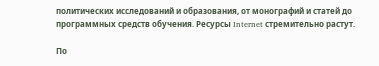политических исследований и образования, от монографий и статей до программных средств обучения. Ресурсы Internet стремительно растут.

По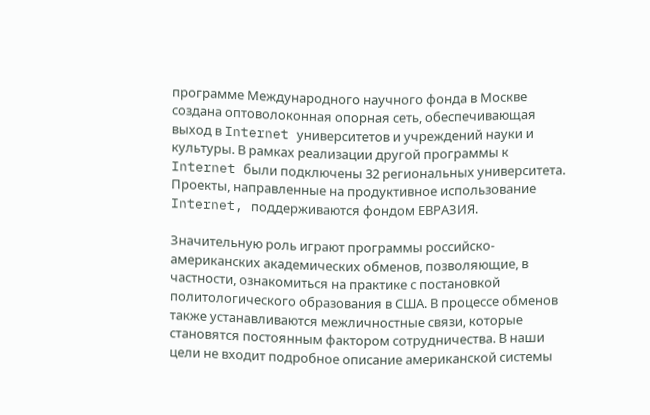программе Международного научного фонда в Москве создана оптоволоконная опорная сеть, обеспечивающая выход в Internet университетов и учреждений науки и культуры. В рамках реализации другой программы к Internet были подключены 32 региональных университета. Проекты, направленные на продуктивное использование Internet, поддерживаются фондом ЕВРАЗИЯ.

Значительную роль играют программы российско-американских академических обменов, позволяющие, в частности, ознакомиться на практике с постановкой политологического образования в США. В процессе обменов также устанавливаются межличностные связи, которые становятся постоянным фактором сотрудничества. В наши цели не входит подробное описание американской системы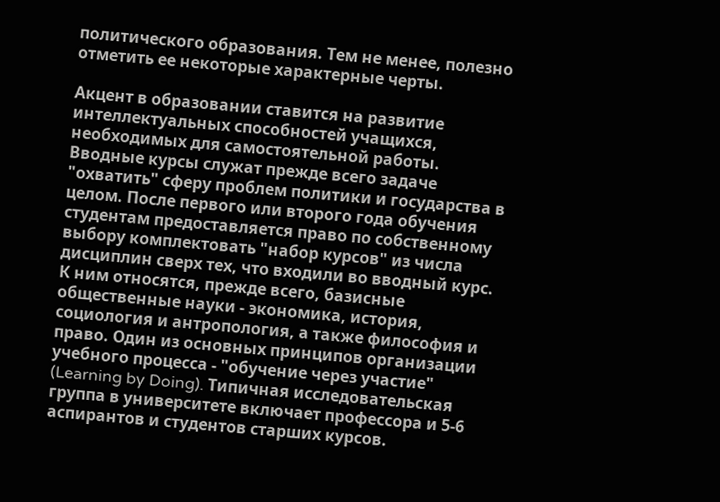политического образования. Тем не менее, полезно отметить ее некоторые характерные черты.

Акцент в образовании ставится на развитие интеллектуальных способностей учащихся, необходимых для самостоятельной работы. Вводные курсы служат прежде всего задаче "охватить" сферу проблем политики и государства в целом. После первого или второго года обучения студентам предоставляется право по собственному выбору комплектовать "набор курсов" из числа дисциплин сверх тех, что входили во вводный курс. К ним относятся, прежде всего, базисные общественные науки - экономика, история, социология и антропология, а также философия и право. Один из основных принципов организации учебного процесса - "обучение через участие" (Learning by Doing). Типичная исследовательская группа в университете включает профессора и 5-6 аспирантов и студентов старших курсов.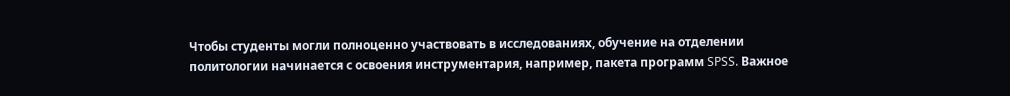Чтобы студенты могли полноценно участвовать в исследованиях, обучение на отделении политологии начинается с освоения инструментария, например, пакета программ SPSS. Важное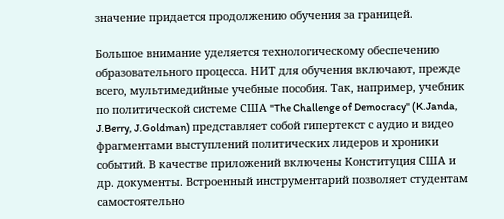значение придается продолжению обучения за границей.

Большое внимание уделяется технологическому обеспечению образовательного процесса. НИТ для обучения включают, прежде всего, мультимедийные учебные пособия. Так, например, учебник по политической системе США "The Challenge of Democracy" (K.Janda, J.Berry, J.Goldman) представляет собой гипертекст с аудио и видео фрагментами выступлений политических лидеров и хроники событий. В качестве приложений включены Конституция США и др. документы. Встроенный инструментарий позволяет студентам самостоятельно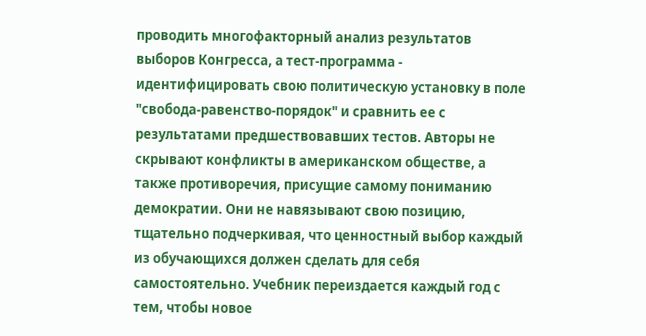проводить многофакторный анализ результатов выборов Конгресса, а тест-программа - идентифицировать свою политическую установку в поле "свобода-равенство-порядок" и сравнить ее с результатами предшествовавших тестов. Авторы не скрывают конфликты в американском обществе, а также противоречия, присущие самому пониманию демократии. Они не навязывают свою позицию, тщательно подчеркивая, что ценностный выбор каждый из обучающихся должен сделать для себя самостоятельно. Учебник переиздается каждый год с тем, чтобы новое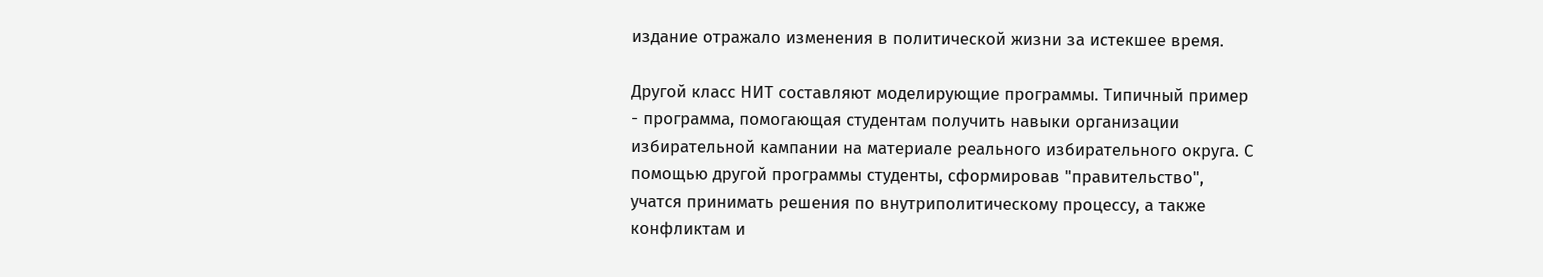издание отражало изменения в политической жизни за истекшее время.

Другой класс НИТ составляют моделирующие программы. Типичный пример - программа, помогающая студентам получить навыки организации избирательной кампании на материале реального избирательного округа. С помощью другой программы студенты, сформировав "правительство", учатся принимать решения по внутриполитическому процессу, а также конфликтам и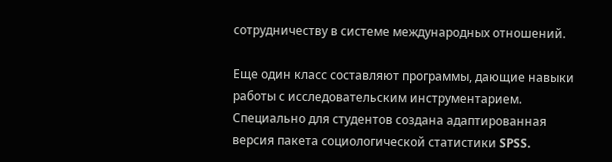сотрудничеству в системе международных отношений.

Еще один класс составляют программы, дающие навыки работы с исследовательским инструментарием. Специально для студентов создана адаптированная версия пакета социологической статистики SPSS.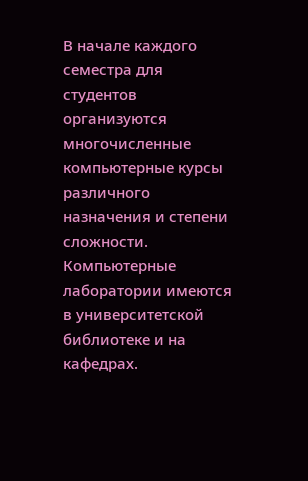В начале каждого семестра для студентов организуются многочисленные компьютерные курсы различного назначения и степени сложности. Компьютерные лаборатории имеются в университетской библиотеке и на кафедрах.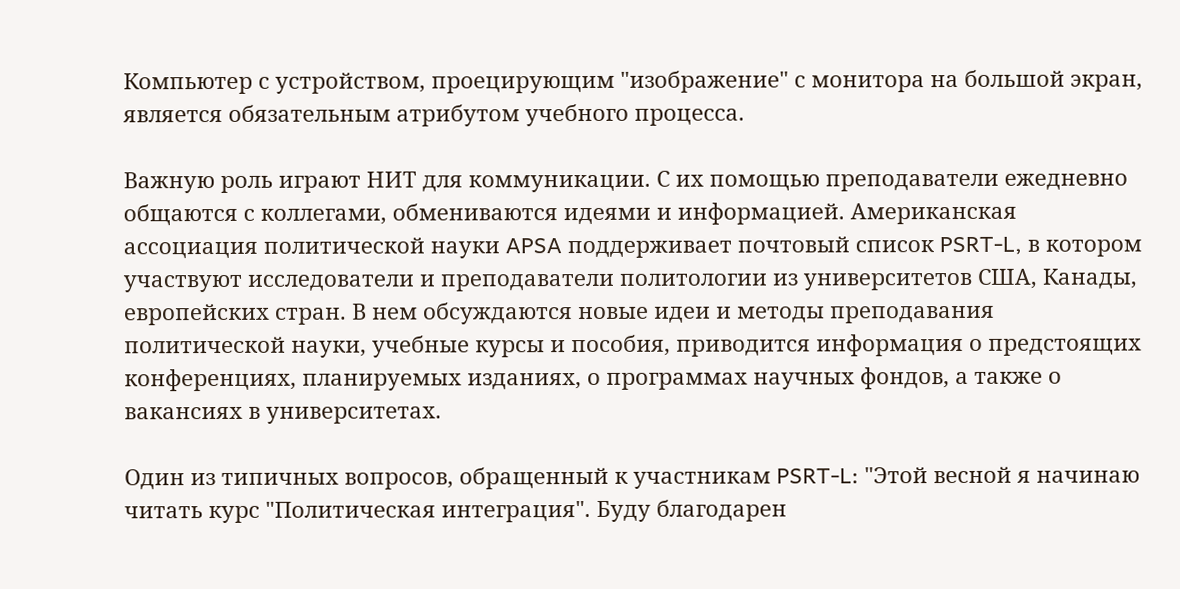Компьютер с устройством, проецирующим "изображение" с монитора на большой экран, является обязательным атрибутом учебного процесса.

Важную роль играют НИТ для коммуникации. С их помощью преподаватели ежедневно общаются с коллегами, обмениваются идеями и информацией. Американская ассоциация политической науки APSA поддерживает почтовый список PSRT-L, в котором участвуют исследователи и преподаватели политологии из университетов США, Канады, европейских стран. В нем обсуждаются новые идеи и методы преподавания политической науки, учебные курсы и пособия, приводится информация о предстоящих конференциях, планируемых изданиях, о программах научных фондов, а также о вакансиях в университетах.

Один из типичных вопросов, обращенный к участникам PSRT-L: "Этой весной я начинаю читать курс "Политическая интеграция". Буду благодарен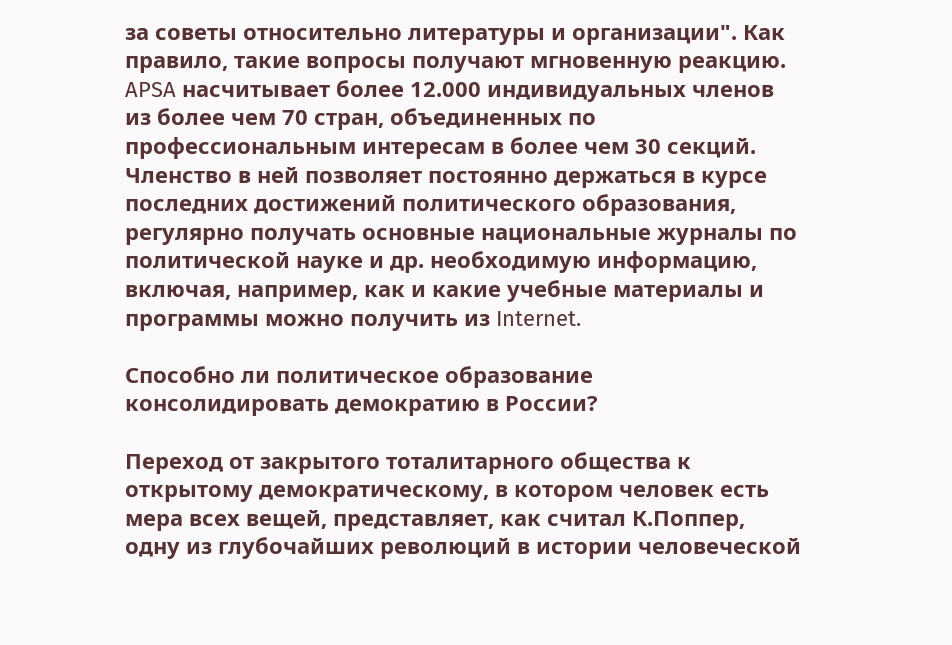за советы относительно литературы и организации". Как правило, такие вопросы получают мгновенную реакцию. APSA насчитывает более 12.000 индивидуальных членов из более чем 70 стран, объединенных по профессиональным интересам в более чем 30 секций. Членство в ней позволяет постоянно держаться в курсе последних достижений политического образования, регулярно получать основные национальные журналы по политической науке и др. необходимую информацию, включая, например, как и какие учебные материалы и программы можно получить из Internet.

Способно ли политическое образование консолидировать демократию в России?

Переход от закрытого тоталитарного общества к открытому демократическому, в котором человек есть мера всех вещей, представляет, как считал К.Поппер, одну из глубочайших революций в истории человеческой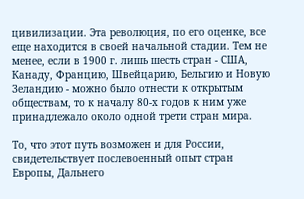цивилизации. Эта революция, по его оценке, все еще находится в своей начальной стадии. Тем не менее, если в 1900 г. лишь шесть стран - США, Канаду, Францию, Швейцарию, Бельгию и Новую Зеландию - можно было отнести к открытым обществам, то к началу 80-х годов к ним уже принадлежало около одной трети стран мира.

То, что этот путь возможен и для России, свидетельствует послевоенный опыт стран Европы, Дальнего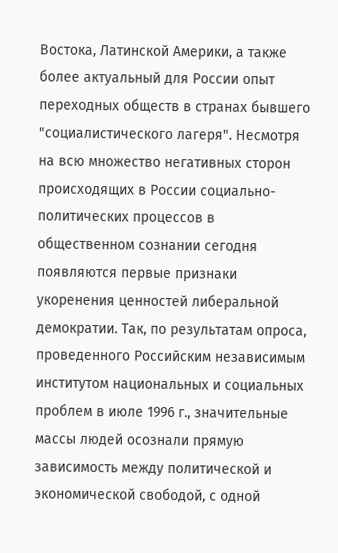Востока, Латинской Америки, а также более актуальный для России опыт переходных обществ в странах бывшего "социалистического лагеря". Несмотря на всю множество негативных сторон происходящих в России социально-политических процессов в общественном сознании сегодня появляются первые признаки укоренения ценностей либеральной демократии. Так, по результатам опроса, проведенного Российским независимым институтом национальных и социальных проблем в июле 1996 г., значительные массы людей осознали прямую зависимость между политической и экономической свободой, с одной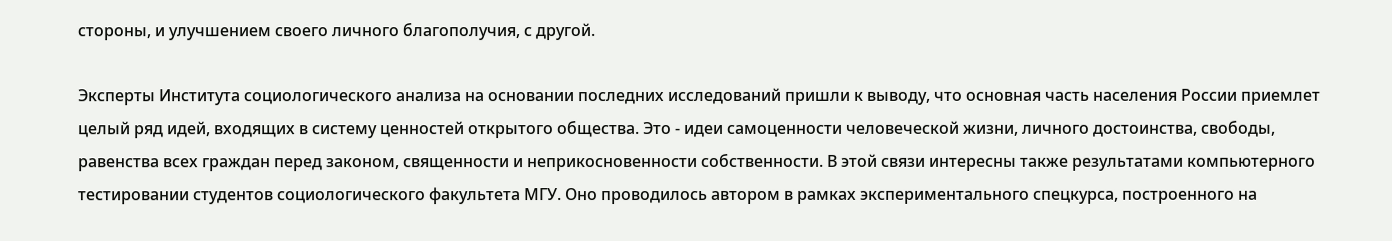стороны, и улучшением своего личного благополучия, с другой.

Эксперты Института социологического анализа на основании последних исследований пришли к выводу, что основная часть населения России приемлет целый ряд идей, входящих в систему ценностей открытого общества. Это - идеи самоценности человеческой жизни, личного достоинства, свободы, равенства всех граждан перед законом, священности и неприкосновенности собственности. В этой связи интересны также результатами компьютерного тестировании студентов социологического факультета МГУ. Оно проводилось автором в рамках экспериментального спецкурса, построенного на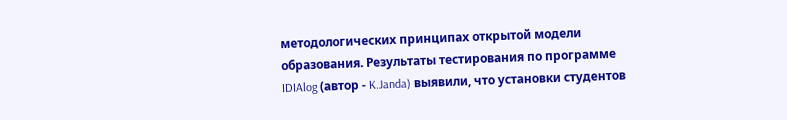методологических принципах открытой модели образования. Результаты тестирования по программе IDIAlog (автор - K.Janda) выявили, что установки студентов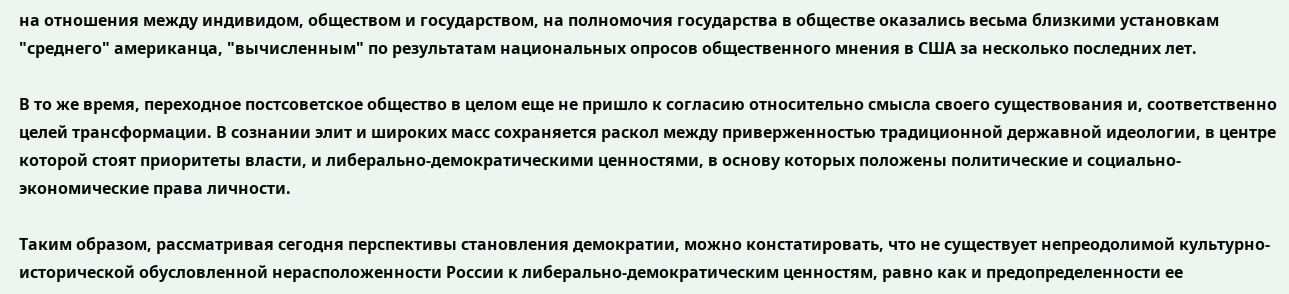на отношения между индивидом, обществом и государством, на полномочия государства в обществе оказались весьма близкими установкам "среднего" американца, "вычисленным" по результатам национальных опросов общественного мнения в США за несколько последних лет.

В то же время, переходное постсоветское общество в целом еще не пришло к согласию относительно смысла своего существования и, соответственно целей трансформации. В сознании элит и широких масс сохраняется раскол между приверженностью традиционной державной идеологии, в центре которой стоят приоритеты власти, и либерально-демократическими ценностями, в основу которых положены политические и социально-экономические права личности.

Таким образом, рассматривая сегодня перспективы становления демократии, можно констатировать, что не существует непреодолимой культурно-исторической обусловленной нерасположенности России к либерально-демократическим ценностям, равно как и предопределенности ее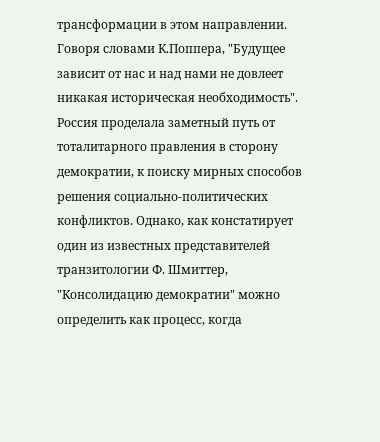трансформации в этом направлении. Говоря словами К.Поппера, "Будущее зависит от нас и над нами не довлеет никакая историческая необходимость". Россия проделала заметный путь от тоталитарного правления в сторону демократии, к поиску мирных способов решения социально-политических конфликтов. Однако, как констатирует один из известных представителей транзитологии Ф. Шмиттер, "Консолидацию демократии" можно определить как процесс, когда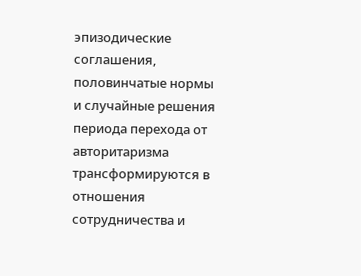эпизодические соглашения, половинчатые нормы и случайные решения периода перехода от авторитаризма трансформируются в отношения сотрудничества и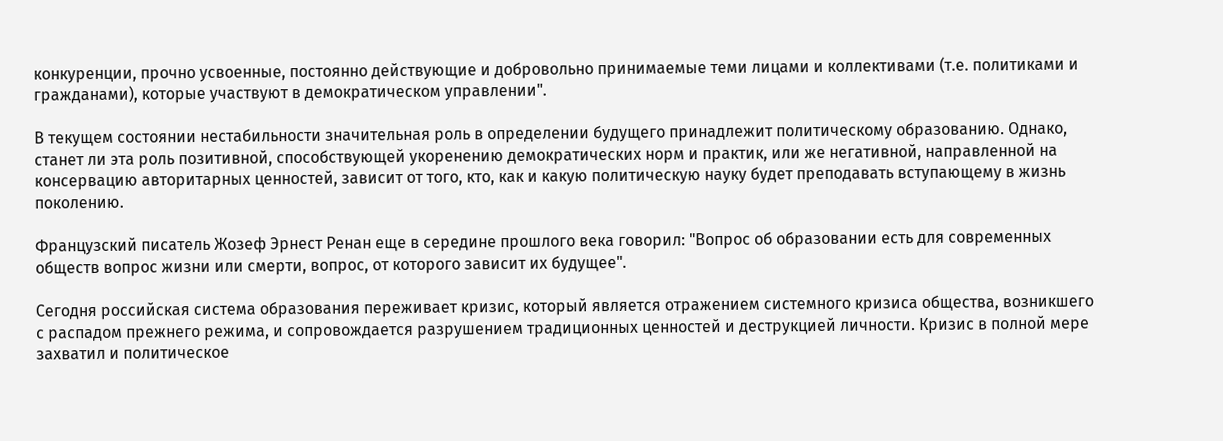конкуренции, прочно усвоенные, постоянно действующие и добровольно принимаемые теми лицами и коллективами (т.е. политиками и гражданами), которые участвуют в демократическом управлении".

В текущем состоянии нестабильности значительная роль в определении будущего принадлежит политическому образованию. Однако, станет ли эта роль позитивной, способствующей укоренению демократических норм и практик, или же негативной, направленной на консервацию авторитарных ценностей, зависит от того, кто, как и какую политическую науку будет преподавать вступающему в жизнь поколению.

Французский писатель Жозеф Эрнест Ренан еще в середине прошлого века говорил: "Вопрос об образовании есть для современных обществ вопрос жизни или смерти, вопрос, от которого зависит их будущее".

Сегодня российская система образования переживает кризис, который является отражением системного кризиса общества, возникшего с распадом прежнего режима, и сопровождается разрушением традиционных ценностей и деструкцией личности. Кризис в полной мере захватил и политическое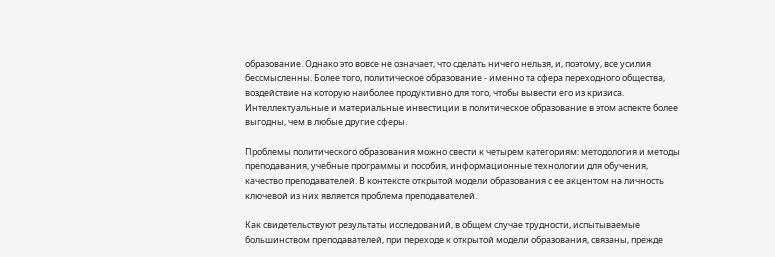образование. Однако это вовсе не означает, что сделать ничего нельзя, и, поэтому, все усилия бессмысленны. Более того, политическое образование - именно та сфера переходного общества, воздействие на которую наиболее продуктивно для того, чтобы вывести его из кризиса. Интеллектуальные и материальные инвестиции в политическое образование в этом аспекте более выгодны, чем в любые другие сферы.

Проблемы политического образования можно свести к четырем категориям: методология и методы преподавания, учебные программы и пособия, информационные технологии для обучения, качество преподавателей. В контексте открытой модели образования с ее акцентом на личность ключевой из них является проблема преподавателей.

Как свидетельствуют результаты исследований, в общем случае трудности, испытываемые большинством преподавателей, при переходе к открытой модели образования, связаны, прежде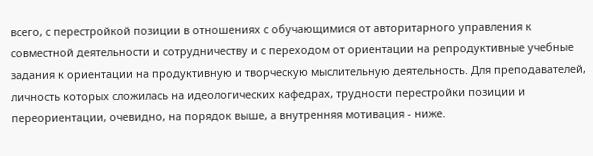всего, с перестройкой позиции в отношениях с обучающимися от авторитарного управления к совместной деятельности и сотрудничеству и с переходом от ориентации на репродуктивные учебные задания к ориентации на продуктивную и творческую мыслительную деятельность. Для преподавателей, личность которых сложилась на идеологических кафедрах, трудности перестройки позиции и переориентации, очевидно, на порядок выше, а внутренняя мотивация - ниже.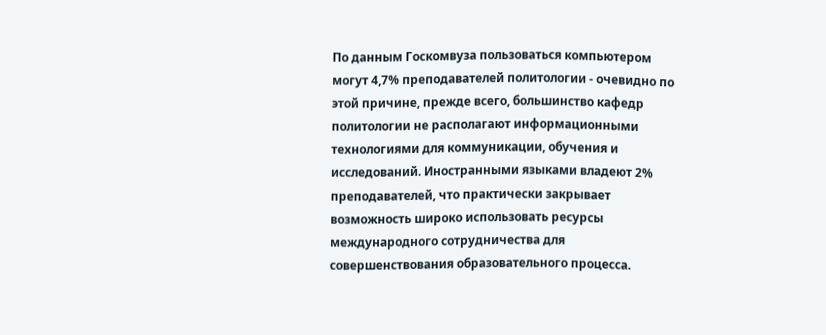По данным Госкомвуза пользоваться компьютером могут 4,7% преподавателей политологии - очевидно по этой причине, прежде всего, большинство кафедр политологии не располагают информационными технологиями для коммуникации, обучения и исследований. Иностранными языками владеют 2% преподавателей, что практически закрывает возможность широко использовать ресурсы международного сотрудничества для совершенствования образовательного процесса.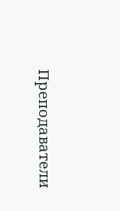Преподаватели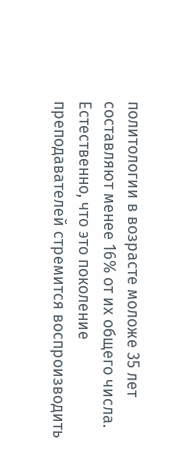политологии в возрасте моложе 35 лет составляют менее 16% от их общего числа. Естественно, что это поколение преподавателей стремится воспроизводить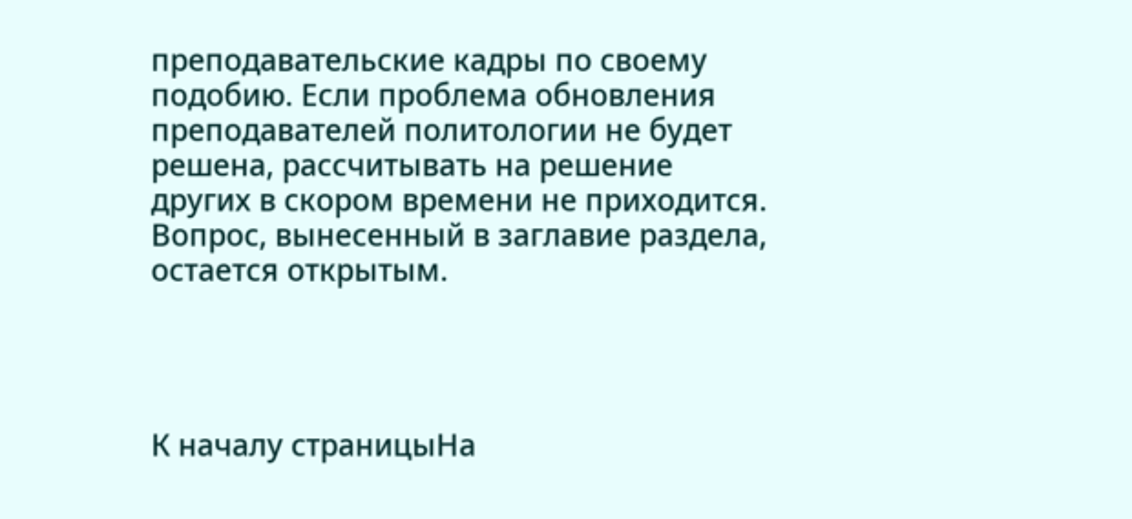преподавательские кадры по своему подобию. Если проблема обновления преподавателей политологии не будет решена, рассчитывать на решение других в скором времени не приходится. Вопрос, вынесенный в заглавие раздела, остается открытым.




К началу страницыНа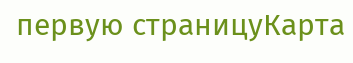первую страницуКарта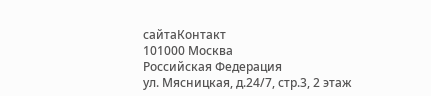сайтаКонтакт
101000 Москва
Российская Федерация
ул. Мясницкая, д.24/7, стр.3, 2 этаж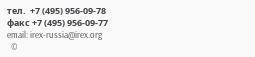тел.  +7 (495) 956-09-78
факс +7 (495) 956-09-77
email: irex-russia@irex.org
  ©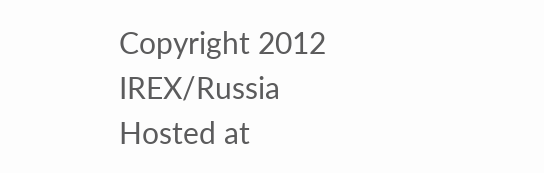Copyright 2012 IREX/Russia
Hosted at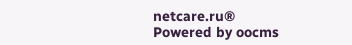netcare.ru®
Powered by oocms